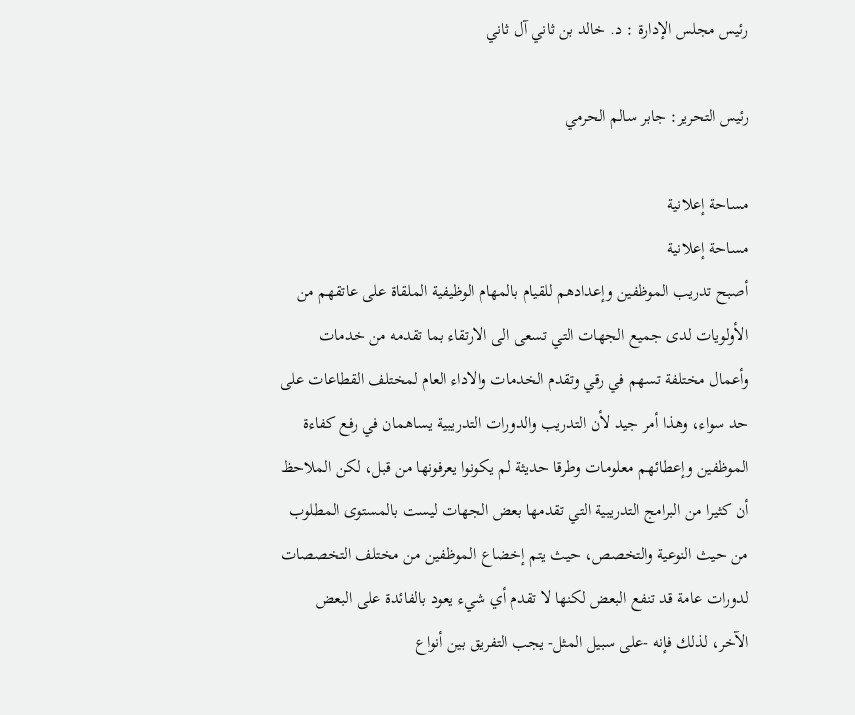رئيس مجلس الإدارة : د. خالد بن ثاني آل ثاني

رئيس التحرير: جابر سالم الحرمي

مساحة إعلانية
مساحة إعلانية
أصبح تدريب الموظفين وإعدادهم للقيام بالمهام الوظيفية الملقاة على عاتقهم من الأولويات لدى جميع الجهات التي تسعى الى الارتقاء بما تقدمه من خدمات وأعمال مختلفة تسهم في رقي وتقدم الخدمات والاداء العام لمختلف القطاعات على حد سواء، وهذا أمر جيد لأن التدريب والدورات التدريبية يساهمان في رفع كفاءة الموظفين وإعطائهم معلومات وطرقا حديثة لم يكونوا يعرفونها من قبل، لكن الملاحظ أن كثيرا من البرامج التدريبية التي تقدمها بعض الجهات ليست بالمستوى المطلوب من حيث النوعية والتخصص، حيث يتم إخضاع الموظفين من مختلف التخصصات لدورات عامة قد تنفع البعض لكنها لا تقدم أي شيء يعود بالفائدة على البعض الآخر، لذلك فإنه -على سبيل المثل- يجب التفريق بين أنواع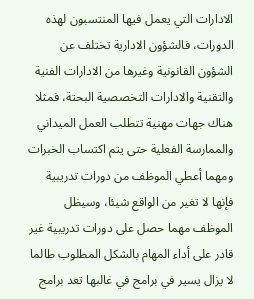الادارات التي يعمل فيها المنتسبون لهذه الدورات، فالشؤون الادارية تختلف عن الشؤون القانونية وغيرها من الادارات الفنية والتقنية والادارات التخصصية البحتة، فمثلا هناك جهات مهنية تتطلب العمل الميداني والممارسة الفعلية حتى يتم اكتساب الخبرات ومهما أعطي الموظف من دورات تدريبية فإنها لا تغير من الواقع شيئا، وسيظل الموظف مهما حصل على دورات تدريبية غير قادر على أداء المهام بالشكل المطلوب طالما لا يزال يسير في برامج في غالبها تعد برامج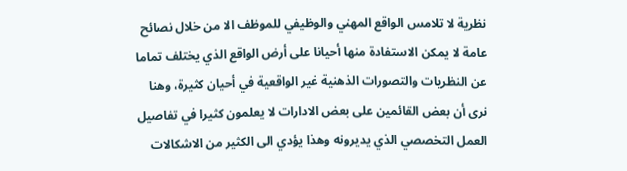نظرية لا تلامس الواقع المهني والوظيفي للموظف الا من خلال نصائح عامة لا يمكن الاستفادة منها أحيانا على أرض الواقع الذي يختلف تماما عن النظريات والتصورات الذهنية غير الواقعية في أحيان كثيرة، وهنا نرى أن بعض القائمين على بعض الادارات لا يعلمون كثيرا في تفاصيل العمل التخصصي الذي يديرونه وهذا يؤدي الى الكثير من الاشكالات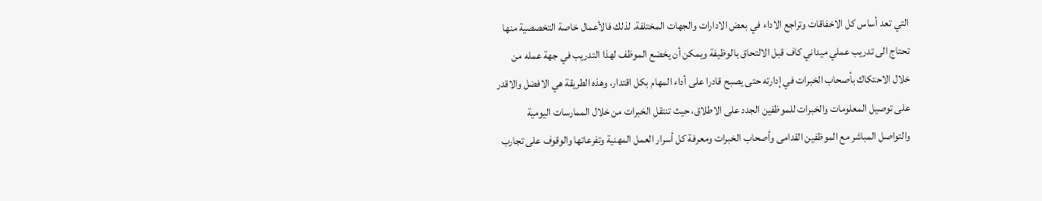التي تعد أساس كل الاخفاقات وتراجع الاداء في بعض الادارات والجهات المختلفة. لذلك فالأعمال خاصة التخصصية منها تحتاج الى تدريب عملي ميداني كاف قبل الالتحاق بالوظيفة ويمكن أن يخضع الموظف لهذا التدريب في جهة عمله من خلال الاحتكاك بأصحاب الخبرات في إدارته حتى يصبح قادرا على أداء المهام بكل اقتدار، وهذه الطريقة هي الافضل والاقدر على توصيل المعلومات والخبرات للموظفين الجدد على الاطلاق، حيث تنتقل الخبرات من خلال الممارسات اليومية والتواصل المباشر مع الموظفين القدامى وأصحاب الخبرات ومعرفة كل أسرار العمل المهنية وتفرعاتها والوقوف على تجارب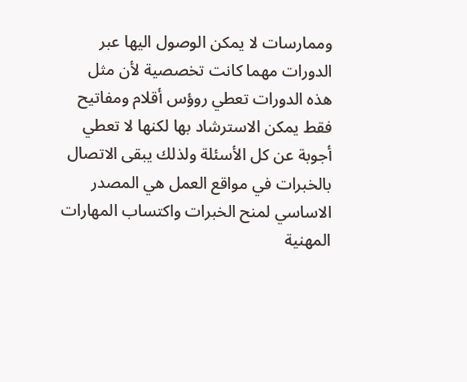وممارسات لا يمكن الوصول اليها عبر الدورات مهما كانت تخصصية لأن مثل هذه الدورات تعطي روؤس أقلام ومفاتيح فقط يمكن الاسترشاد بها لكنها لا تعطي أجوبة عن كل الأسئلة ولذلك يبقى الاتصال بالخبرات في مواقع العمل هي المصدر الاساسي لمنح الخبرات واكتساب المهارات المهنية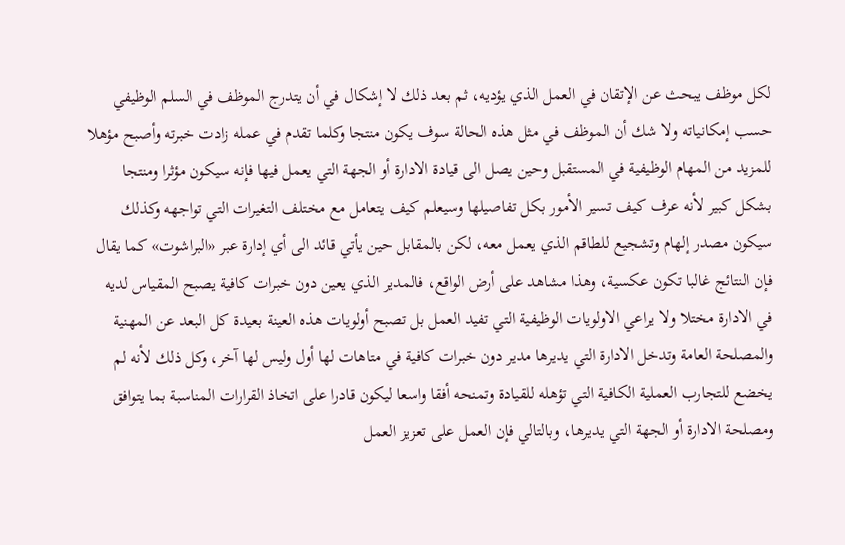لكل موظف يبحث عن الإتقان في العمل الذي يؤديه، ثم بعد ذلك لا إشكال في أن يتدرج الموظف في السلم الوظيفي حسب إمكانياته ولا شك أن الموظف في مثل هذه الحالة سوف يكون منتجا وكلما تقدم في عمله زادت خبرته وأصبح مؤهلا للمزيد من المهام الوظيفية في المستقبل وحين يصل الى قيادة الادارة أو الجهة التي يعمل فيها فإنه سيكون مؤثرا ومنتجا بشكل كبير لأنه عرف كيف تسير الأمور بكل تفاصيلها وسيعلم كيف يتعامل مع مختلف التغيرات التي تواجهه وكذلك سيكون مصدر إلهام وتشجيع للطاقم الذي يعمل معه، لكن بالمقابل حين يأتي قائد الى أي إدارة عبر «البراشوت» كما يقال فإن النتائج غالبا تكون عكسية، وهذا مشاهد على أرض الواقع، فالمدير الذي يعين دون خبرات كافية يصبح المقياس لديه في الادارة مختلا ولا يراعي الاولويات الوظيفية التي تفيد العمل بل تصبح أولويات هذه العينة بعيدة كل البعد عن المهنية والمصلحة العامة وتدخل الادارة التي يديرها مدير دون خبرات كافية في متاهات لها أول وليس لها آخر، وكل ذلك لأنه لم يخضع للتجارب العملية الكافية التي تؤهله للقيادة وتمنحه أفقا واسعا ليكون قادرا على اتخاذ القرارات المناسبة بما يتوافق ومصلحة الادارة أو الجهة التي يديرها، وبالتالي فإن العمل على تعزيز العمل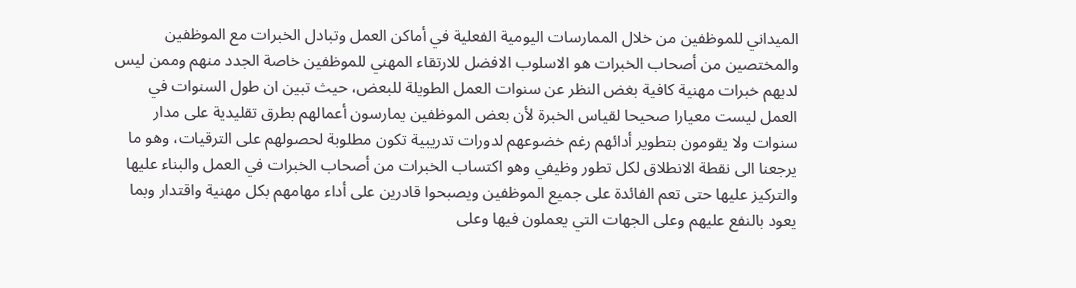الميداني للموظفين من خلال الممارسات اليومية الفعلية في أماكن العمل وتبادل الخبرات مع الموظفين والمختصين من أصحاب الخبرات هو الاسلوب الافضل للارتقاء المهني للموظفين خاصة الجدد منهم وممن ليس لديهم خبرات مهنية كافية بغض النظر عن سنوات العمل الطويلة للبعض، حيث تبين ان طول السنوات في العمل ليست معيارا صحيحا لقياس الخبرة لأن بعض الموظفين يمارسون أعمالهم بطرق تقليدية على مدار سنوات ولا يقومون بتطوير أدائهم رغم خضوعهم لدورات تدريبية تكون مطلوبة لحصولهم على الترقيات، وهو ما يرجعنا الى نقطة الانطلاق لكل تطور وظيفي وهو اكتساب الخبرات من أصحاب الخبرات في العمل والبناء عليها والتركيز عليها حتى تعم الفائدة على جميع الموظفين ويصبحوا قادرين على أداء مهامهم بكل مهنية واقتدار وبما يعود بالنفع عليهم وعلى الجهات التي يعملون فيها وعلى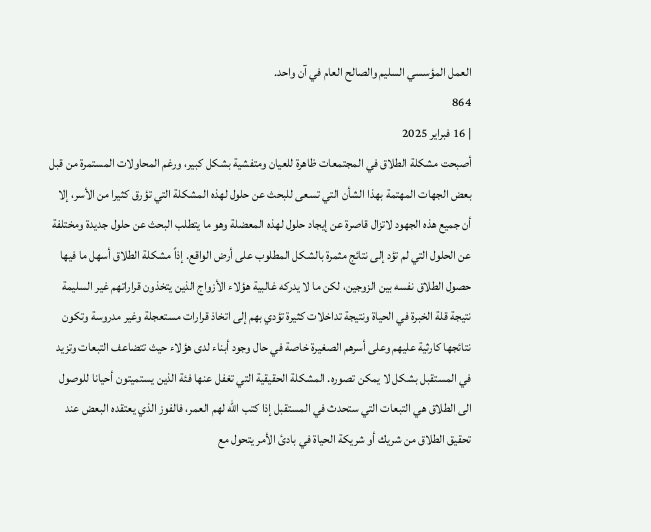العمل المؤسسي السليم والصالح العام في آن واحد.
864
| 16 فبراير 2025
أصبحت مشكلة الطلاق في المجتمعات ظاهرة للعيان ومتفشية بشكل كبير، ورغم المحاولات المستمرة من قبل بعض الجهات المهتمة بهذا الشأن التي تسعى للبحث عن حلول لهذه المشكلة التي تؤرق كثيرا من الأسر، إلا أن جميع هذه الجهود لاتزال قاصرة عن إيجاد حلول لهذه المعضلة وهو ما يتطلب البحث عن حلول جديدة ومختلفة عن الحلول التي لم تؤد إلى نتائج مثمرة بالشكل المطلوب على أرض الواقع. إذاً مشكلة الطلاق أسهل ما فيها حصول الطلاق نفسه بين الزوجين، لكن ما لا يدركه غالبية هؤلاء الأزواج الذين يتخذون قراراتهم غير السليمة نتيجة قلة الخبرة في الحياة ونتيجة تداخلات كثيرة تؤدي بهم إلى اتخاذ قرارات مستعجلة وغير مدروسة وتكون نتائجها كارثية عليهم وعلى أسرهم الصغيرة خاصة في حال وجود أبناء لدى هؤلاء حيث تتضاعف التبعات وتزيد في المستقبل بشكل لا يمكن تصوره. المشكلة الحقيقية التي تغفل عنها فئة الذين يستميتون أحيانا للوصول الى الطلاق هي التبعات التي ستحدث في المستقبل إذا كتب الله لهم العمر، فالفوز الذي يعتقده البعض عند تحقيق الطلاق من شريك أو شريكة الحياة في بادئ الأمر يتحول مع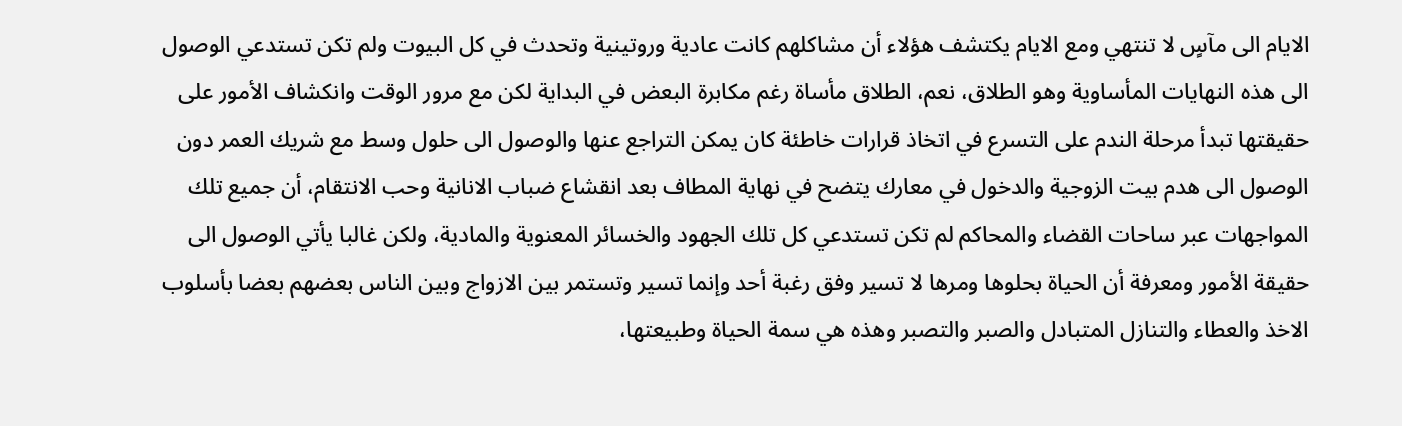الايام الى مآسٍ لا تنتهي ومع الايام يكتشف هؤلاء أن مشاكلهم كانت عادية وروتينية وتحدث في كل البيوت ولم تكن تستدعي الوصول الى هذه النهايات المأساوية وهو الطلاق، نعم، الطلاق مأساة رغم مكابرة البعض في البداية لكن مع مرور الوقت وانكشاف الأمور على حقيقتها تبدأ مرحلة الندم على التسرع في اتخاذ قرارات خاطئة كان يمكن التراجع عنها والوصول الى حلول وسط مع شريك العمر دون الوصول الى هدم بيت الزوجية والدخول في معارك يتضح في نهاية المطاف بعد انقشاع ضباب الانانية وحب الانتقام، أن جميع تلك المواجهات عبر ساحات القضاء والمحاكم لم تكن تستدعي كل تلك الجهود والخسائر المعنوية والمادية، ولكن غالبا يأتي الوصول الى حقيقة الأمور ومعرفة أن الحياة بحلوها ومرها لا تسير وفق رغبة أحد وإنما تسير وتستمر بين الازواج وبين الناس بعضهم بعضا بأسلوب الاخذ والعطاء والتنازل المتبادل والصبر والتصبر وهذه هي سمة الحياة وطبيعتها،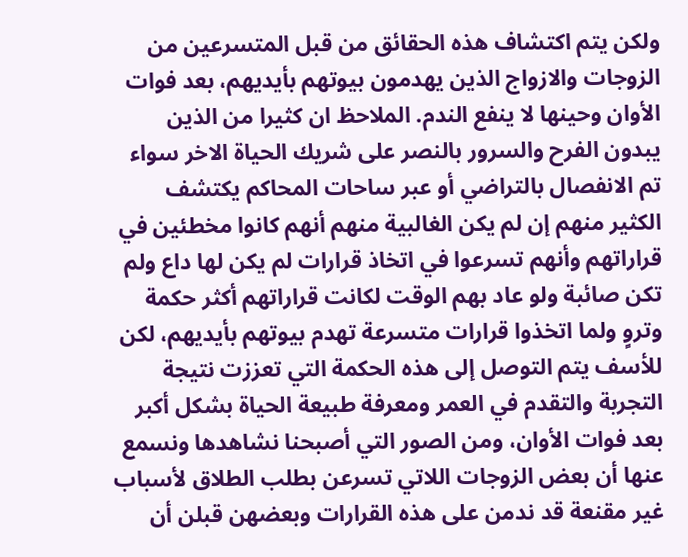ولكن يتم اكتشاف هذه الحقائق من قبل المتسرعين من الزوجات والازواج الذين يهدمون بيوتهم بأيديهم، بعد فوات الأوان وحينها لا ينفع الندم. الملاحظ ان كثيرا من الذين يبدون الفرح والسرور بالنصر على شريك الحياة الاخر سواء تم الانفصال بالتراضي أو عبر ساحات المحاكم يكتشف الكثير منهم إن لم يكن الغالبية منهم أنهم كانوا مخطئين في قراراتهم وأنهم تسرعوا في اتخاذ قرارات لم يكن لها داع ولم تكن صائبة ولو عاد بهم الوقت لكانت قراراتهم أكثر حكمة وتروٍ ولما اتخذوا قرارات متسرعة تهدم بيوتهم بأيديهم، لكن للأسف يتم التوصل إلى هذه الحكمة التي تعززت نتيجة التجربة والتقدم في العمر ومعرفة طبيعة الحياة بشكل أكبر بعد فوات الأوان، ومن الصور التي أصبحنا نشاهدها ونسمع عنها أن بعض الزوجات اللاتي تسرعن بطلب الطلاق لأسباب غير مقنعة قد ندمن على هذه القرارات وبعضهن قبلن أن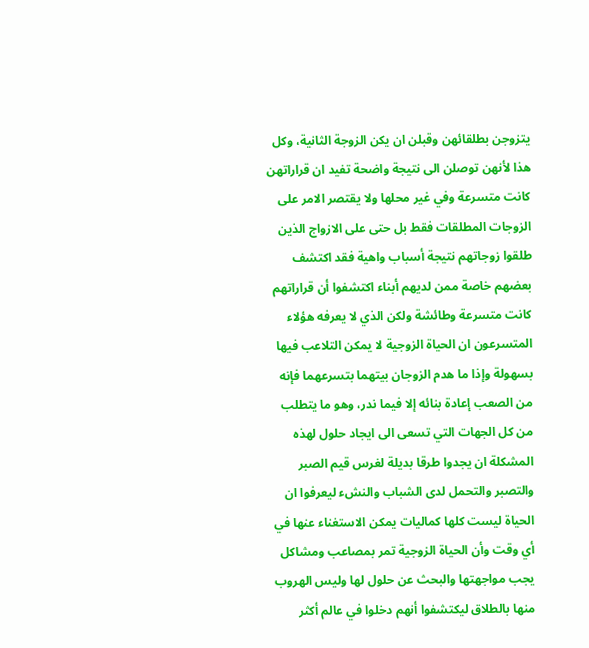يتزوجن بطلقائهن وقبلن ان يكن الزوجة الثانية، وكل هذا لأنهن توصلن الى نتيجة واضحة تفيد ان قراراتهن كانت متسرعة وفي غير محلها ولا يقتصر الامر على الزوجات المطلقات فقط بل حتى على الازواج الذين طلقوا زوجاتهم نتيجة أسباب واهية فقد اكتشف بعضهم خاصة ممن لديهم أبناء اكتشفوا أن قراراتهم كانت متسرعة وطائشة ولكن الذي لا يعرفه هؤلاء المتسرعون ان الحياة الزوجية لا يمكن التلاعب فيها بسهولة وإذا ما هدم الزوجان بيتهما بتسرعهما فإنه من الصعب إعادة بنائه إلا فيما ندر، وهو ما يتطلب من كل الجهات التي تسعى الى ايجاد حلول لهذه المشكلة ان يجدوا طرقا بديلة لغرس قيم الصبر والتصبر والتحمل لدى الشباب والنشء ليعرفوا ان الحياة ليست كلها كماليات يمكن الاستغناء عنها في أي وقت وأن الحياة الزوجية تمر بمصاعب ومشاكل يجب مواجهتها والبحث عن حلول لها وليس الهروب منها بالطلاق ليكتشفوا أنهم دخلوا في عالم أكثر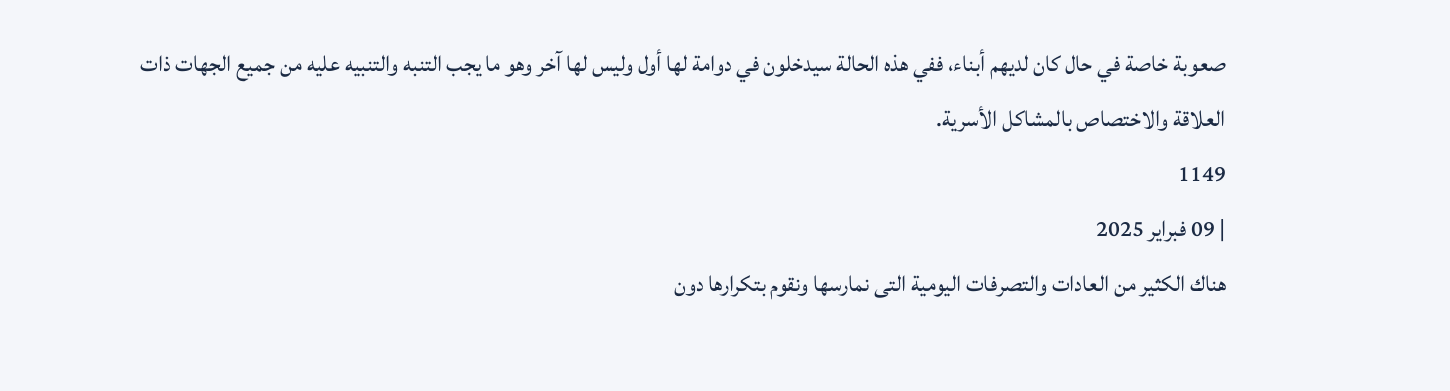صعوبة خاصة في حال كان لديهم أبناء، ففي هذه الحالة سيدخلون في دوامة لها أول وليس لها آخر وهو ما يجب التنبه والتنبيه عليه من جميع الجهات ذات العلاقة والاختصاص بالمشاكل الأسرية.
1149
| 09 فبراير 2025
هناك الكثير من العادات والتصرفات اليومية التى نمارسها ونقوم بتكرارها دون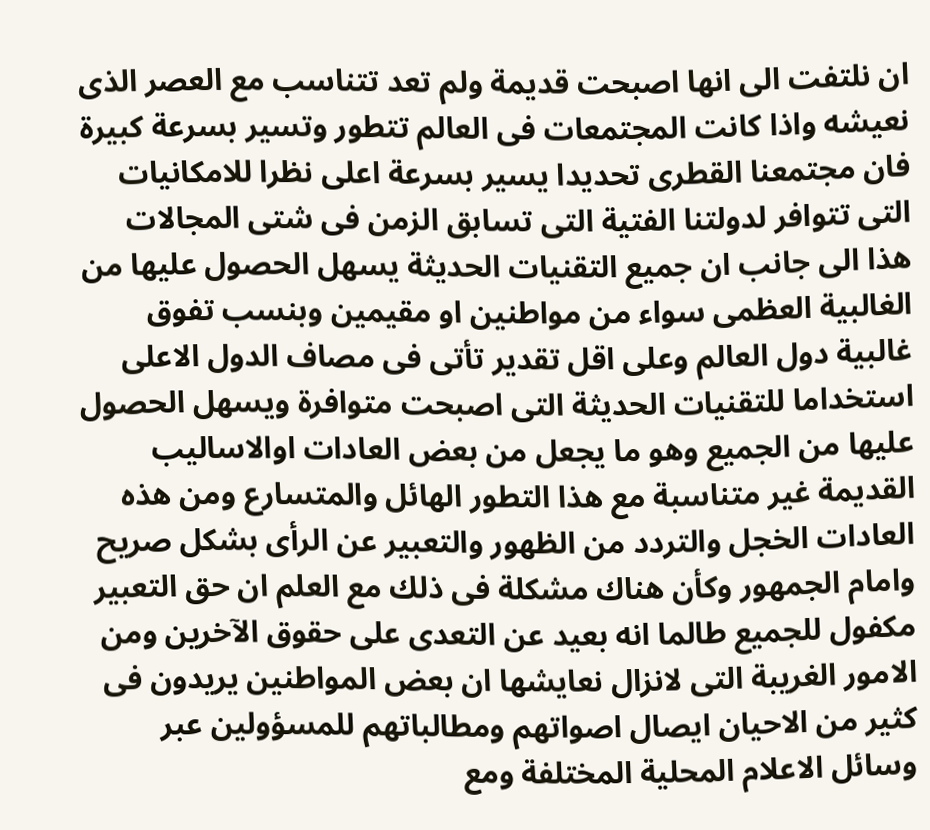ان نلتفت الى انها اصبحت قديمة ولم تعد تتناسب مع العصر الذى نعيشه واذا كانت المجتمعات فى العالم تتطور وتسير بسرعة كبيرة فان مجتمعنا القطرى تحديدا يسير بسرعة اعلى نظرا للامكانيات التى تتوافر لدولتنا الفتية التى تسابق الزمن فى شتى المجالات هذا الى جانب ان جميع التقنيات الحديثة يسهل الحصول عليها من الغالبية العظمى سواء من مواطنين او مقيمين وبنسب تفوق غالبية دول العالم وعلى اقل تقدير تأتى فى مصاف الدول الاعلى استخداما للتقنيات الحديثة التى اصبحت متوافرة ويسهل الحصول عليها من الجميع وهو ما يجعل من بعض العادات اوالاساليب القديمة غير متناسبة مع هذا التطور الهائل والمتسارع ومن هذه العادات الخجل والتردد من الظهور والتعبير عن الرأى بشكل صريح وامام الجمهور وكأن هناك مشكلة فى ذلك مع العلم ان حق التعبير مكفول للجميع طالما انه بعيد عن التعدى على حقوق الآخرين ومن الامور الغريبة التى لانزال نعايشها ان بعض المواطنين يريدون فى كثير من الاحيان ايصال اصواتهم ومطالباتهم للمسؤولين عبر وسائل الاعلام المحلية المختلفة ومع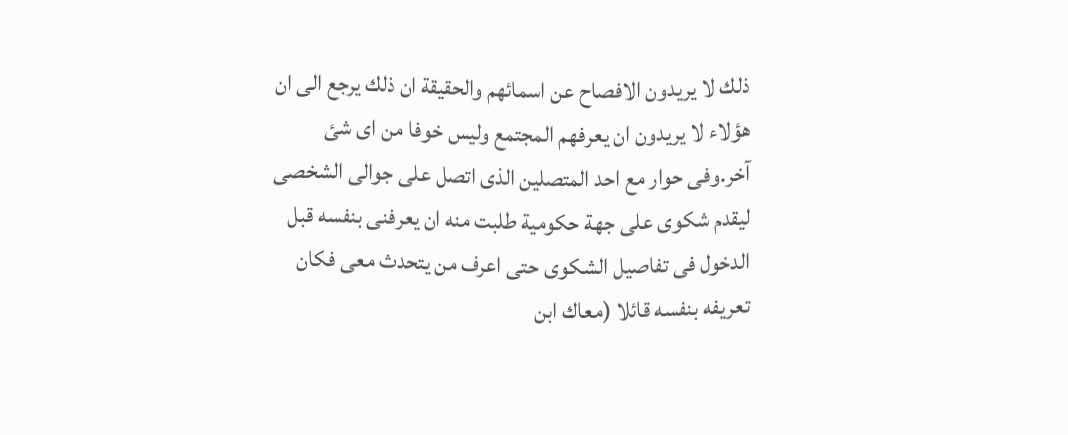ذلك لا يريدون الافصاح عن اسمائهم والحقيقة ان ذلك يرجع الى ان هؤلاء لا يريدون ان يعرفهم المجتمع وليس خوفا من اى شئ آخر.وفى حوار مع احد المتصلين الذى اتصل على جوالى الشخصى ليقدم شكوى على جهة حكومية طلبت منه ان يعرفنى بنفسه قبل الدخول فى تفاصيل الشكوى حتى اعرف من يتحدث معى فكان تعريفه بنفسه قائلا (معاك ابن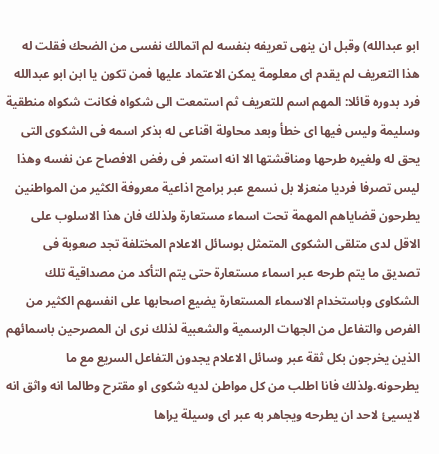ابو عبدالله) وقبل ان ينهى تعريفه بنفسه لم اتمالك نفسى من الضحك فقلت له هذا التعريف لم يقدم اى معلومة يمكن الاعتماد عليها فمن تكون يا ابن ابو عبدالله فرد بدوره قائلا: المهم اسم للتعريف ثم استمعت الى شكواه فكانت شكواه منطقية وسليمة وليس فيها اى خطأ وبعد محاولة اقناعى له بذكر اسمه فى الشكوى التى يحق له ولغيره طرحها ومناقشتها الا انه استمر فى رفض الافصاح عن نفسه وهذا ليس تصرفا فرديا منعزلا بل نسمع عبر برامج اذاعية معروفة الكثير من المواطنين يطرحون قضاياهم المهمة تحت اسماء مستعارة ولذلك فان هذا الاسلوب على الاقل لدى متلقى الشكوى المتمثل بوسائل الاعلام المختلفة تجد صعوبة فى تصديق ما يتم طرحه عبر اسماء مستعارة حتى يتم التأكد من مصداقية تلك الشكاوى وباستخدام الاسماء المستعارة يضيع اصحابها على انفسهم الكثير من الفرص والتفاعل من الجهات الرسمية والشعبية لذلك نرى ان المصرحين باسمائهم الذين يخرجون بكل ثقة عبر وسائل الاعلام يجدون التفاعل السريع مع ما يطرحونه.ولذلك فانا اطلب من كل مواطن لديه شكوى او مقترح وطالما انه واثق انه لايسيئ لاحد ان يطرحه ويجاهر به عبر اى وسيلة يراها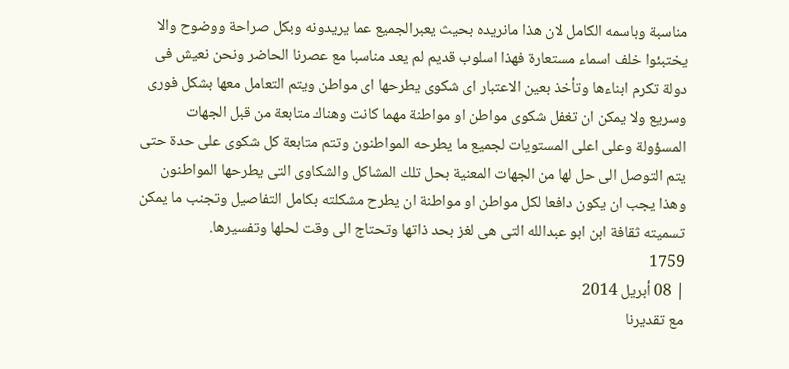مناسبة وباسمه الكامل لان هذا مانريده بحيث يعبرالجميع عما يريدونه وبكل صراحة ووضوح والا يختبئوا خلف اسماء مستعارة فهذا اسلوب قديم لم يعد مناسبا مع عصرنا الحاضر ونحن نعيش فى دولة تكرم ابناءها وتأخذ بعين الاعتبار اى شكوى يطرحها اى مواطن ويتم التعامل معها بشكل فورى وسريع ولا يمكن ان تغفل شكوى مواطن او مواطنة مهما كانت وهناك متابعة من قبل الجهات المسؤولة وعلى اعلى المستويات لجميع ما يطرحه المواطنون وتتم متابعة كل شكوى على حدة حتى يتم التوصل الى حل لها من الجهات المعنية بحل تلك المشاكل والشكاوى التى يطرحها المواطنون وهذا يجب ان يكون دافعا لكل مواطن او مواطنة ان يطرح مشكلته بكامل التفاصيل وتجنب ما يمكن تسميته ثقافة ابن ابو عبدالله التى هى لغز بحد ذاتها وتحتاج الى وقت لحلها وتفسيرها.
1759
| 08 أبريل 2014
مع تقديرنا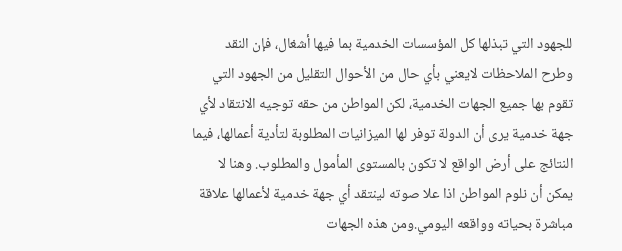للجهود التي تبذلها كل المؤسسات الخدمية بما فيها أشغال، فإن النقد وطرح الملاحظات لايعني بأي حال من الأحوال التقليل من الجهود التي تقوم بها جميع الجهات الخدمية، لكن المواطن من حقه توجيه الانتقاد لأي جهة خدمية يرى أن الدولة توفر لها الميزانيات المطلوبة لتأدية أعمالها، فيما النتائج على أرض الواقع لا تكون بالمستوى المأمول والمطلوب. وهنا لا يمكن أن نلوم المواطن اذا علا صوته لينتقد أي جهة خدمية لأعمالها علاقة مباشرة بحياته وواقعه اليومي.ومن هذه الجهات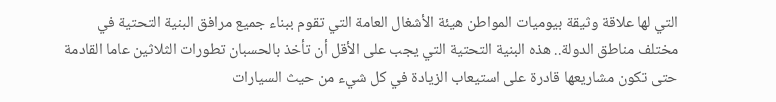التي لها علاقة وثيقة بيوميات المواطن هيئة الأشغال العامة التي تقوم ببناء جميع مرافق البنية التحتية في مختلف مناطق الدولة.. هذه البنية التحتية التي يجب على الأقل أن تأخذ بالحسبان تطورات الثلاثين عاما القادمة حتى تكون مشاريعها قادرة على استيعاب الزيادة في كل شيء من حيث السيارات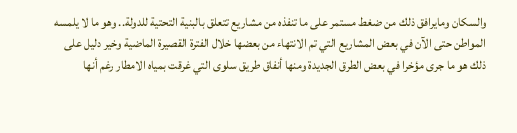والسكان ومايرافق ذلك من ضغط مستمر على ما تنفذه من مشاريع تتعلق بالبنية التحتية للدولة.. وهو ما لا يلمسه المواطن حتى الآن في بعض المشاريع التي تم الانتهاء من بعضها خلال الفترة القصيرة الماضية وخير دليل على ذلك هو ما جرى مؤخرا في بعض الطرق الجديدة ومنها أنفاق طريق سلوى التي غرقت بمياه الامطار رغم أنها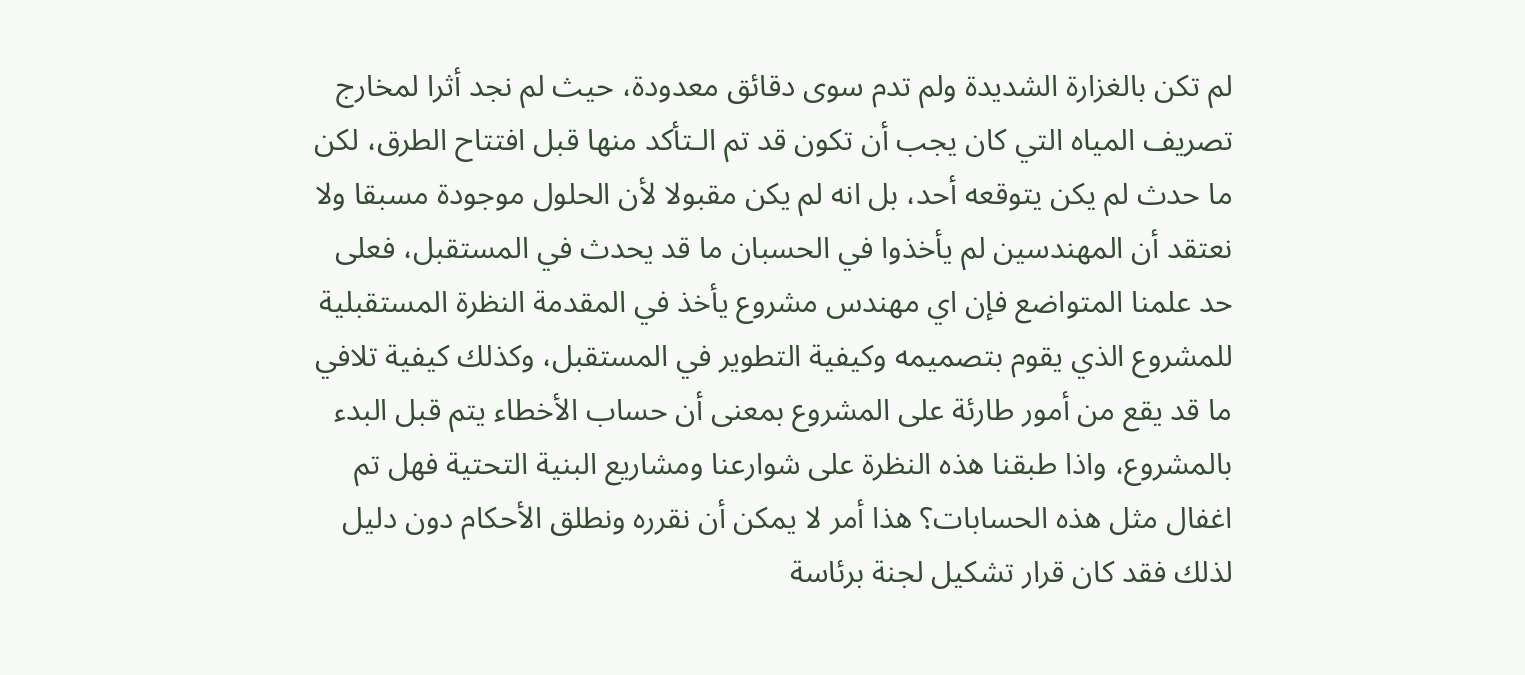لم تكن بالغزارة الشديدة ولم تدم سوى دقائق معدودة، حيث لم نجد أثرا لمخارج تصريف المياه التي كان يجب أن تكون قد تم الـتأكد منها قبل افتتاح الطرق، لكن ما حدث لم يكن يتوقعه أحد، بل انه لم يكن مقبولا لأن الحلول موجودة مسبقا ولا نعتقد أن المهندسين لم يأخذوا في الحسبان ما قد يحدث في المستقبل، فعلى حد علمنا المتواضع فإن اي مهندس مشروع يأخذ في المقدمة النظرة المستقبلية للمشروع الذي يقوم بتصميمه وكيفية التطوير في المستقبل، وكذلك كيفية تلافي ما قد يقع من أمور طارئة على المشروع بمعنى أن حساب الأخطاء يتم قبل البدء بالمشروع، واذا طبقنا هذه النظرة على شوارعنا ومشاريع البنية التحتية فهل تم اغفال مثل هذه الحسابات؟ هذا أمر لا يمكن أن نقرره ونطلق الأحكام دون دليل لذلك فقد كان قرار تشكيل لجنة برئاسة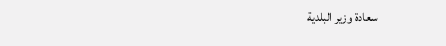سعادة وزير البلدية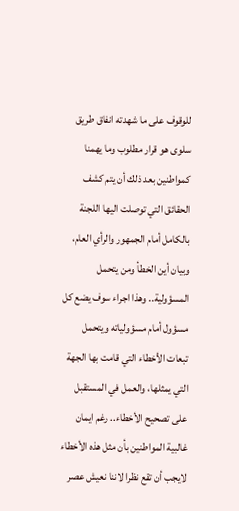للوقوف على ما شهدته انفاق طريق سلوى هو قرار مطلوب وما يهمنا كمواطنين بعد ذلك أن يتم كشف الحقائق التي توصلت اليها اللجنة بالكامل أمام الجمهور والرأي العام، وبيان أين الخطأ ومن يتحمل المسؤولية.. وهذا اجراء سوف يضع كل مسؤول أمام مسؤولياته ويتحمل تبعات الأخطاء التي قامت بها الجهة التي يمثلها، والعمل في المستقبل على تصحيح الأخطاء.. رغم ايمان غالبية المواطنين بأن مثل هذه الأخطاء لايجب أن تقع نظرا لاننا نعيش عصر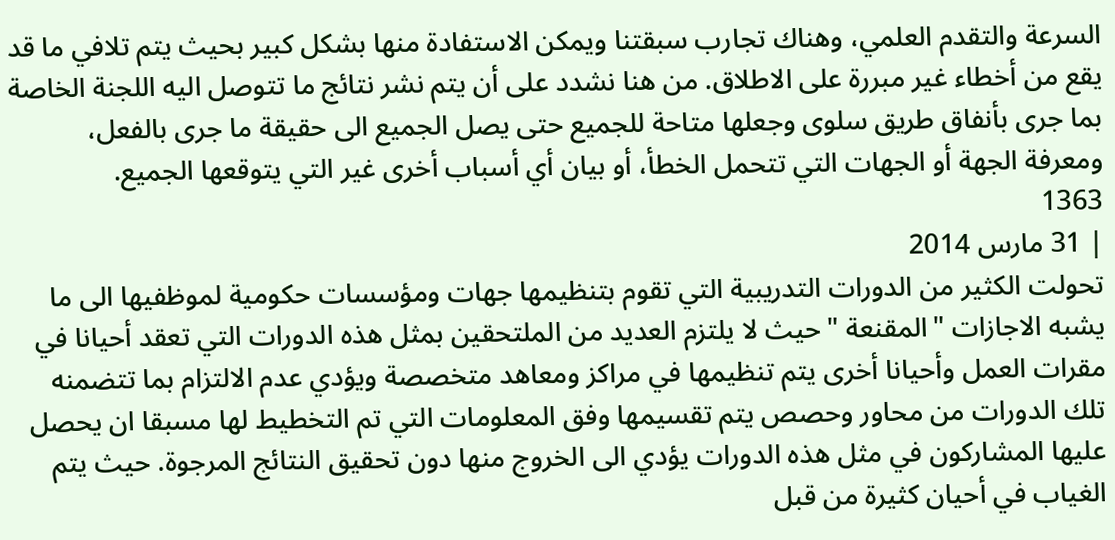السرعة والتقدم العلمي، وهناك تجارب سبقتنا ويمكن الاستفادة منها بشكل كبير بحيث يتم تلافي ما قد يقع من أخطاء غير مبررة على الاطلاق. من هنا نشدد على أن يتم نشر نتائج ما تتوصل اليه اللجنة الخاصة بما جرى بأنفاق طريق سلوى وجعلها متاحة للجميع حتى يصل الجميع الى حقيقة ما جرى بالفعل، ومعرفة الجهة أو الجهات التي تتحمل الخطأ، أو بيان أي أسباب أخرى غير التي يتوقعها الجميع.
1363
| 31 مارس 2014
تحولت الكثير من الدورات التدريبية التي تقوم بتنظيمها جهات ومؤسسات حكومية لموظفيها الى ما يشبه الاجازات "المقنعة "حيث لا يلتزم العديد من الملتحقين بمثل هذه الدورات التي تعقد أحيانا في مقرات العمل وأحيانا أخرى يتم تنظيمها في مراكز ومعاهد متخصصة ويؤدي عدم الالتزام بما تتضمنه تلك الدورات من محاور وحصص يتم تقسيمها وفق المعلومات التي تم التخطيط لها مسبقا ان يحصل عليها المشاركون في مثل هذه الدورات يؤدي الى الخروج منها دون تحقيق النتائج المرجوة. حيث يتم الغياب في أحيان كثيرة من قبل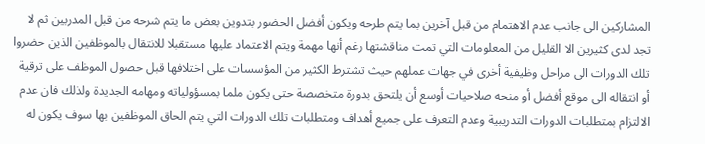المشاركين الى جانب عدم الاهتمام من قبل آخرين بما يتم طرحه ويكون أفضل الحضور بتدوين بعض ما يتم شرحه من قبل المدربين ثم لا تجد لدى كثيرين الا القليل من المعلومات التي تمت مناقشتها رغم أنها مهمة ويتم الاعتماد عليها مستقبلا للانتقال بالموظفين الذين حضروا تلك الدورات الى مراحل وظيفية أخرى في جهات عملهم حيث تشترط الكثير من المؤسسات على اختلافها قبل حصول الموظف على ترقية أو انتقاله الى موقع أفضل أو منحه صلاحيات أوسع أن يلتحق بدورة متخصصة حتى يكون ملما بمسؤولياته ومهامه الجديدة ولذلك فان عدم الالتزام بمتطلبات الدورات التدريبية وعدم التعرف على جميع أهداف ومتطلبات تلك الدورات التي يتم الحاق الموظفين بها سوف يكون له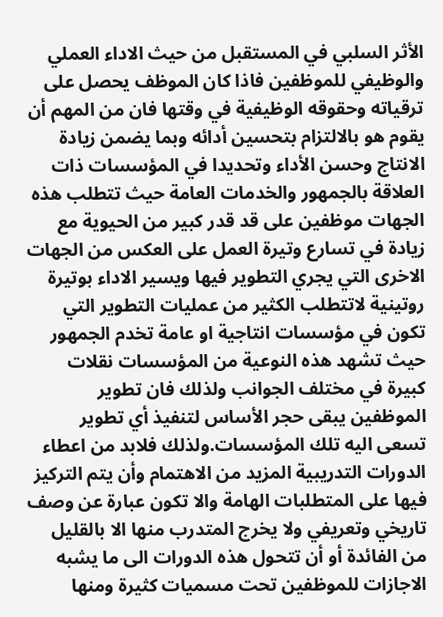الأثر السلبي في المستقبل من حيث الاداء العملي والوظيفي للموظفين فاذا كان الموظف يحصل على ترقياته وحقوقه الوظيفية في وقتها فان من المهم أن يقوم هو بالالتزام بتحسين أدائه وبما يضمن زيادة الانتاج وحسن الأداء وتحديدا في المؤسسات ذات العلاقة بالجمهور والخدمات العامة حيث تتطلب هذه الجهات موظفين على قد قدر كبير من الحيوية مع زيادة في تسارع وتيرة العمل على العكس من الجهات الاخرى التي يجري التطوير فيها ويسير الاداء بوتيرة روتينية لاتتطلب الكثير من عمليات التطوير التي تكون في مؤسسات انتاجية او عامة تخدم الجمهور حيث تشهد هذه النوعية من المؤسسات نقلات كبيرة في مختلف الجوانب ولذلك فان تطوير الموظفين يبقى حجر الأساس لتنفيذ أي تطوير تسعى اليه تلك المؤسسات.ولذلك فلابد من اعطاء الدورات التدريبية المزيد من الاهتمام وأن يتم التركيز فيها على المتطلبات الهامة والا تكون عبارة عن وصف تاريخي وتعريفي ولا يخرج المتدرب منها الا بالقليل من الفائدة أو أن تتحول هذه الدورات الى ما يشبه الاجازات للموظفين تحت مسميات كثيرة ومنها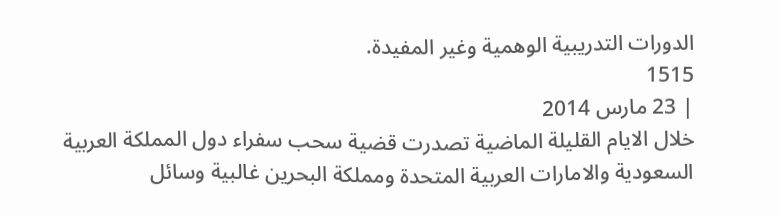الدورات التدريبية الوهمية وغير المفيدة.
1515
| 23 مارس 2014
خلال الايام القليلة الماضية تصدرت قضية سحب سفراء دول المملكة العربية السعودية والامارات العربية المتحدة ومملكة البحرين غالبية وسائل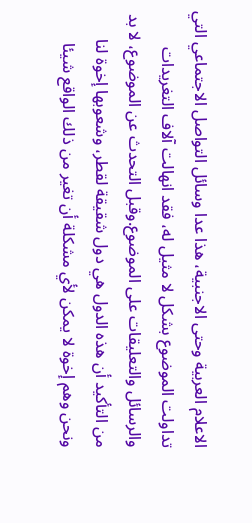الاعلام العربية وحتى الاجنبية، هذا عدا وسائل التواصل الاجتماعي التي تداولت الموضوع بشكل لا مثيل له، فقد انهالت آلاف التغريدات والرسائل والتعليقات على الموضوع.وقبل التحدث عن الموضوع، لا بد من التأكيد أن هذه الدول هي دول شقيقة لقطر، وشعوبها إخوة لنا ونحن وهم إخوة لا يمكن لأي مشكلة أن تغير من ذلك الواقع شيئا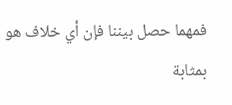فمهما حصل بيننا فإن أي خلاف هو بمثابة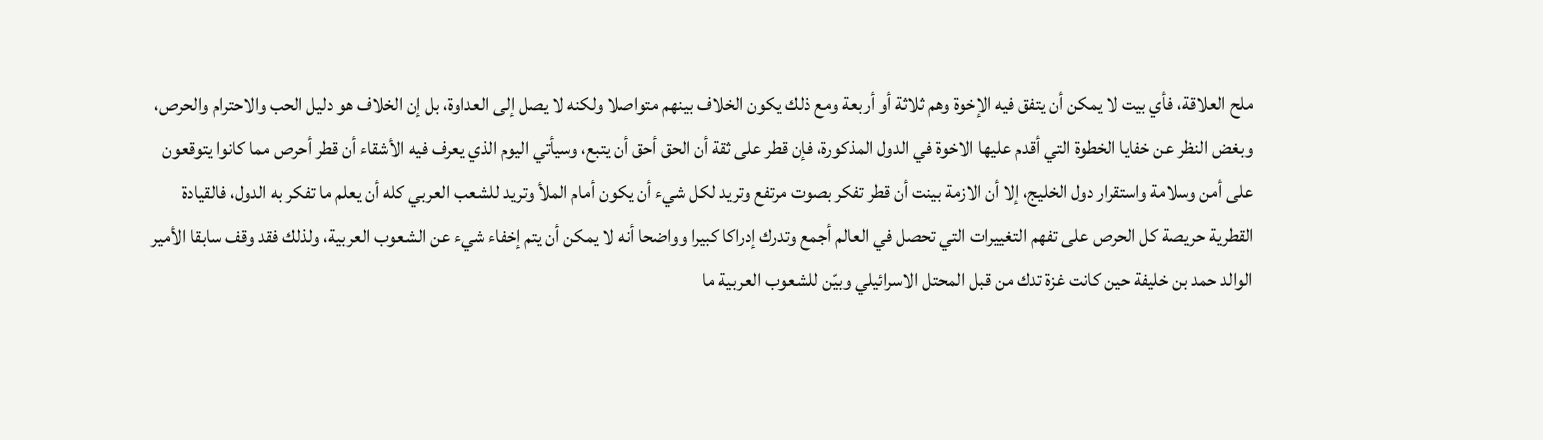ملح العلاقة، فأي بيت لا يمكن أن يتفق فيه الإخوة وهم ثلاثة أو أربعة ومع ذلك يكون الخلاف بينهم متواصلا ولكنه لا يصل إلى العداوة، بل إن الخلاف هو دليل الحب والاحترام والحرص، وبغض النظر عن خفايا الخطوة التي أقدم عليها الاخوة في الدول المذكورة، فإن قطر على ثقة أن الحق أحق أن يتبع، وسيأتي اليوم الذي يعرف فيه الأشقاء أن قطر أحرص مما كانوا يتوقعون على أمن وسلامة واستقرار دول الخليج، إلا أن الازمة بينت أن قطر تفكر بصوت مرتفع وتريد لكل شيء أن يكون أمام الملأ وتريد للشعب العربي كله أن يعلم ما تفكر به الدول، فالقيادة القطرية حريصة كل الحرص على تفهم التغييرات التي تحصل في العالم أجمع وتدرك إدراكا كبيرا وواضحا أنه لا يمكن أن يتم إخفاء شيء عن الشعوب العربية، ولذلك فقد وقف سابقا الأمير الوالد حمد بن خليفة حين كانت غزة تدك من قبل المحتل الاسرائيلي وبيّن للشعوب العربية ما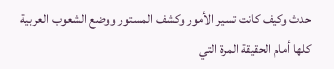حدث وكيف كانت تسير الأمور وكشف المستور ووضع الشعوب العربية كلها أمام الحقيقة المرة التي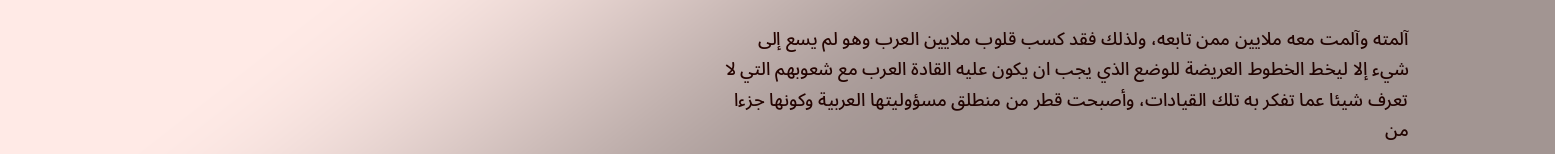آلمته وآلمت معه ملايين ممن تابعه، ولذلك فقد كسب قلوب ملايين العرب وهو لم يسع إلى شيء إلا ليخط الخطوط العريضة للوضع الذي يجب ان يكون عليه القادة العرب مع شعوبهم التي لا تعرف شيئا عما تفكر به تلك القيادات، وأصبحت قطر من منطلق مسؤوليتها العربية وكونها جزءا من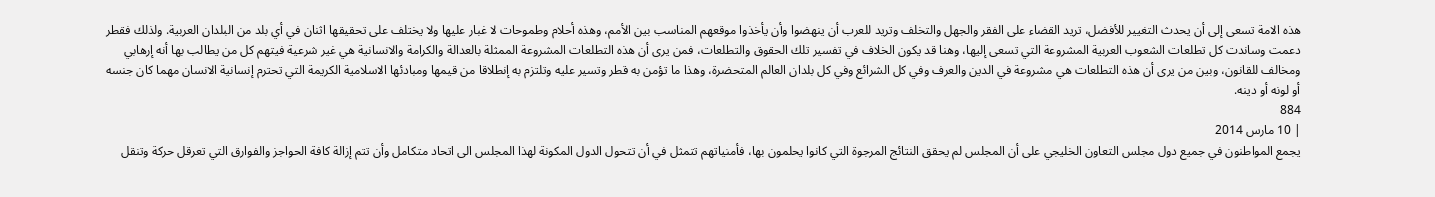هذه الامة تسعى إلى أن يحدث التغيير للأفضل، تريد القضاء على الفقر والجهل والتخلف وتريد للعرب أن ينهضوا وأن يأخذوا موقعهم المناسب بين الأمم، وهذه أحلام وطموحات لا غبار عليها ولا يختلف على تحقيقها اثنان في أي بلد من البلدان العربية. ولذلك فقطر دعمت وساندت كل تطلعات الشعوب العربية المشروعة التي تسعى إليها، وهنا قد يكون الخلاف في تفسير تلك الحقوق والتطلعات، فمن يرى أن هذه التطلعات المشروعة الممثلة بالعدالة والكرامة والانسانية هي غير شرعية فيتهم كل من يطالب بها أنه إرهابي ومخالف للقانون، وبين من يرى أن هذه التطلعات هي مشروعة في الدين والعرف وفي كل الشرائع وفي كل بلدان العالم المتحضرة، وهذا ما تؤمن به قطر وتسير عليه وتلتزم به إنطلاقا من قيمها ومبادئها الاسلامية الكريمة التي تحترم إنسانية الانسان مهما كان جنسه أو لونه أو دينه.
884
| 10 مارس 2014
يجمع المواطنون في جميع دول مجلس التعاون الخليجي على أن المجلس لم يحقق النتائج المرجوة التي كانوا يحلمون بها، فأمنياتهم تتمثل في أن تتحول الدول المكونة لهذا المجلس الى اتحاد متكامل وأن تتم إزالة كافة الحواجز والفوارق التي تعرقل حركة وتنقل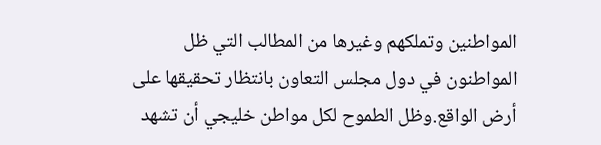المواطنين وتملكهم وغيرها من المطالب التي ظل المواطنون في دول مجلس التعاون بانتظار تحقيقها على أرض الواقع.وظل الطموح لكل مواطن خليجي أن تشهد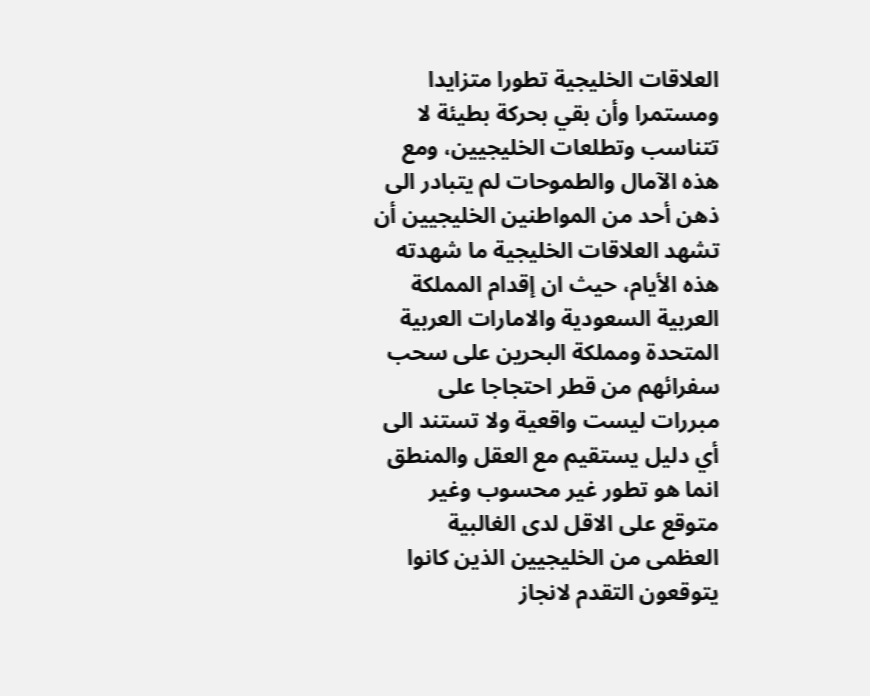العلاقات الخليجية تطورا متزايدا ومستمرا وأن بقي بحركة بطيئة لا تتناسب وتطلعات الخليجيين، ومع هذه الآمال والطموحات لم يتبادر الى ذهن أحد من المواطنين الخليجيين أن تشهد العلاقات الخليجية ما شهدته هذه الأيام، حيث ان إقدام المملكة العربية السعودية والامارات العربية المتحدة ومملكة البحرين على سحب سفرائهم من قطر احتجاجا على مبررات ليست واقعية ولا تستند الى أي دليل يستقيم مع العقل والمنطق انما هو تطور غير محسوب وغير متوقع على الاقل لدى الغالبية العظمى من الخليجيين الذين كانوا يتوقعون التقدم لانجاز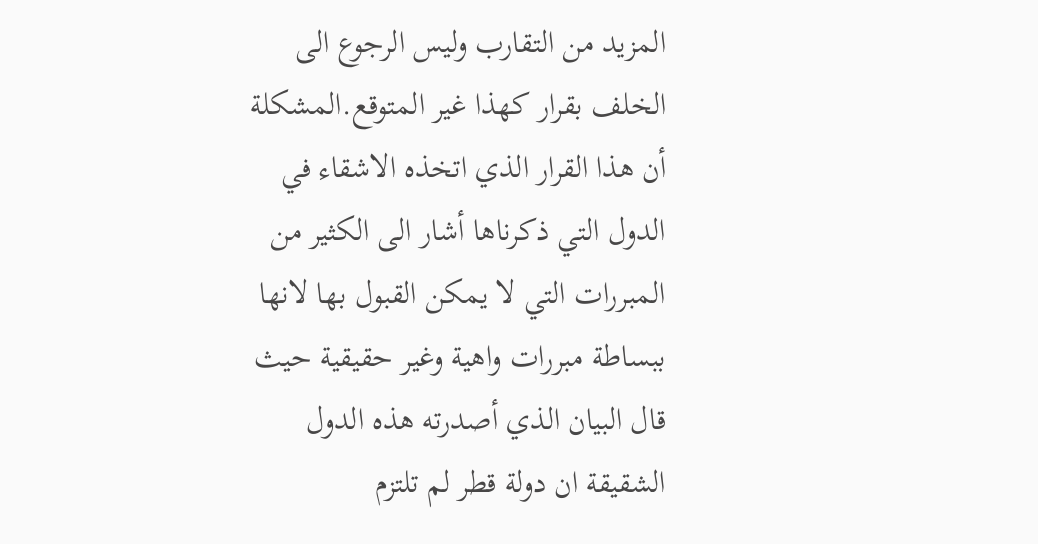المزيد من التقارب وليس الرجوع الى الخلف بقرار كهذا غير المتوقع.المشكلة أن هذا القرار الذي اتخذه الاشقاء في الدول التي ذكرناها أشار الى الكثير من المبررات التي لا يمكن القبول بها لانها ببساطة مبررات واهية وغير حقيقية حيث قال البيان الذي أصدرته هذه الدول الشقيقة ان دولة قطر لم تلتزم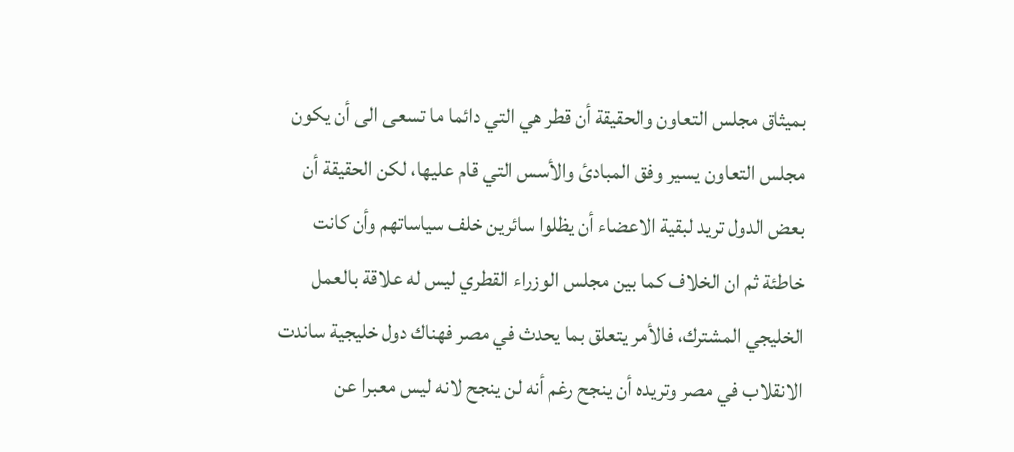بميثاق مجلس التعاون والحقيقة أن قطر هي التي دائما ما تسعى الى أن يكون مجلس التعاون يسير وفق المبادئ والأسس التي قام عليها، لكن الحقيقة أن بعض الدول تريد لبقية الاعضاء أن يظلوا سائرين خلف سياساتهم وأن كانت خاطئة ثم ان الخلاف كما بين مجلس الوزراء القطري ليس له علاقة بالعمل الخليجي المشترك، فالأمر يتعلق بما يحدث في مصر فهناك دول خليجية ساندت الانقلاب في مصر وتريده أن ينجح رغم أنه لن ينجح لانه ليس معبرا عن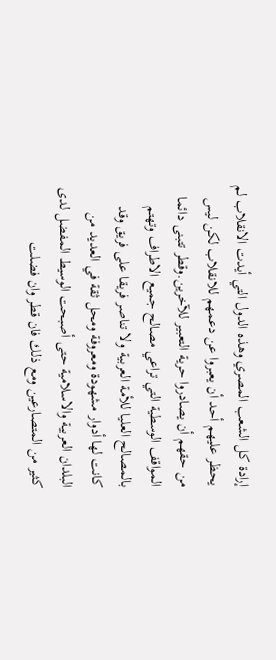إرادة كل الشعب المصري وهذه الدول التي أيدت الانقلاب لم يحظر عليهم أحد أن يعبروا عن دعمهم للانقلاب لكن ليس من حقهم أن يصادروا حرية التعبير للآخرين.وقطر تتبنى دائما المواقف الوسطية التي تراعي مصالح جميع الاطراف وتهتم بالمصالح العليا للأمة العربية ولا تناصر فريقا على فريق وقد كانت لها أدوار مشهودة ومعروفة ومحل ثقة في العديد من البلدان العربية والاسلامية حتى أصبحت الوسيط المفضل لدى كثير من المتصارعين ومع ذلك فان قطر وان فضلت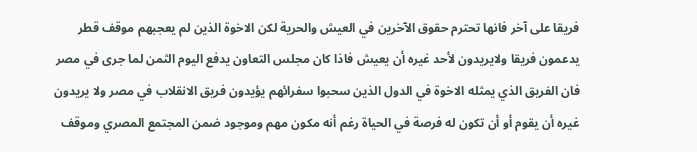فريقا على آخر فانها تحترم حقوق الآخرين في العيش والحرية لكن الاخوة الذين لم يعجبهم موقف قطر يدعمون فريقا ولايريدون لأحد غيره أن يعيش فاذا كان مجلس التعاون يدفع اليوم الثمن لما جرى في مصر فان الفريق الذي يمثله الاخوة في الدول الذين سحبوا سفرائهم يؤيدون فريق الانقلاب في مصر ولا يريدون غيره أن يقوم أو أن تكون له فرصة في الحياة رغم أنه مكون مهم وموجود ضمن المجتمع المصري وموقف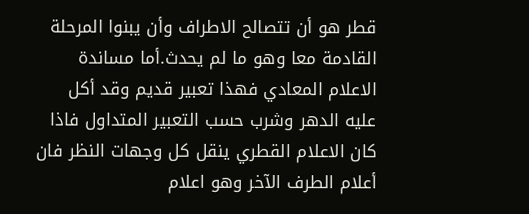قطر هو أن تتصالح الاطراف وأن يبنوا المرحلة القادمة معا وهو ما لم يحدث.أما مساندة الاعلام المعادي فهذا تعبير قديم وقد أكل عليه الدهر وشرب حسب التعبير المتداول فاذا كان الاعلام القطري ينقل كل وجهات النظر فان أعلام الطرف الآخر وهو اعلام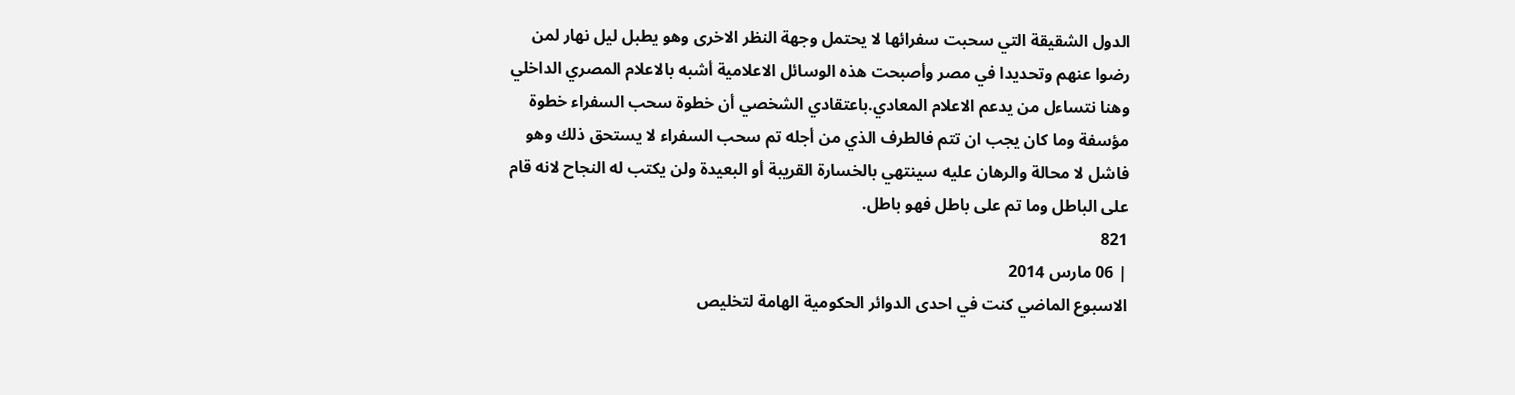الدول الشقيقة التي سحبت سفرائها لا يحتمل وجهة النظر الاخرى وهو يطبل ليل نهار لمن رضوا عنهم وتحديدا في مصر وأصبحت هذه الوسائل الاعلامية أشبه بالاعلام المصري الداخلي وهنا نتساءل من يدعم الاعلام المعادي.باعتقادي الشخصي أن خطوة سحب السفراء خطوة مؤسفة وما كان يجب ان تتم فالطرف الذي من أجله تم سحب السفراء لا يستحق ذلك وهو فاشل لا محالة والرهان عليه سينتهي بالخسارة القريبة أو البعيدة ولن يكتب له النجاح لانه قام على الباطل وما تم على باطل فهو باطل.
821
| 06 مارس 2014
الاسبوع الماضي كنت في احدى الدوائر الحكومية الهامة لتخليص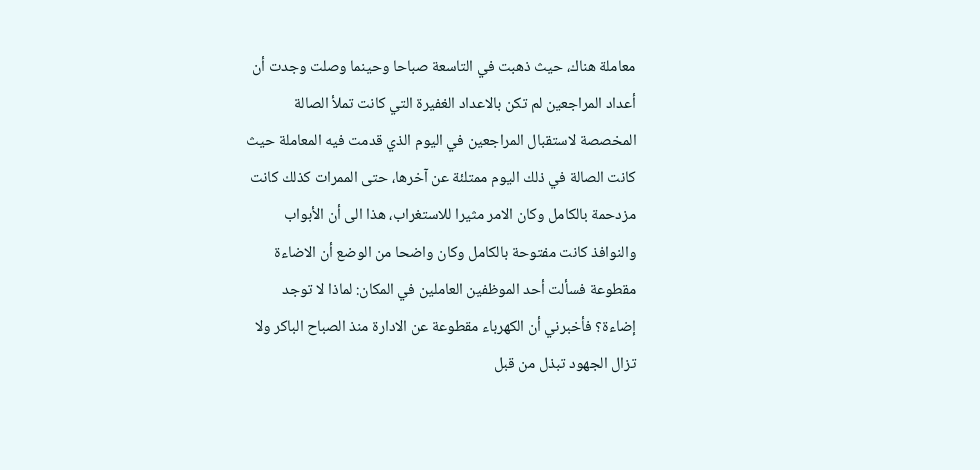معاملة هناك، حيث ذهبت في التاسعة صباحا وحينما وصلت وجدت أن أعداد المراجعين لم تكن بالاعداد الغفيرة التي كانت تملأ الصالة المخصصة لاستقبال المراجعين في اليوم الذي قدمت فيه المعاملة حيث كانت الصالة في ذلك اليوم ممتلئة عن آخرها، حتى الممرات كذلك كانت مزدحمة بالكامل وكان الامر مثيرا للاستغراب، هذا الى أن الأبواب والنوافذ كانت مفتوحة بالكامل وكان واضحا من الوضع أن الاضاءة مقطوعة فسألت أحد الموظفين العاملين في المكان: لماذا لا توجد إضاءة؟ فأخبرني أن الكهرباء مقطوعة عن الادارة منذ الصباح الباكر ولا تزال الجهود تبذل من قبل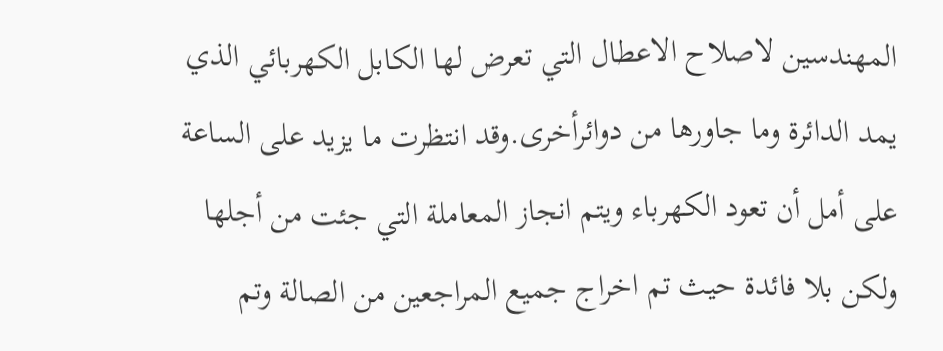المهندسين لاصلاح الاعطال التي تعرض لها الكابل الكهربائي الذي يمد الدائرة وما جاورها من دوائرأخرى.وقد انتظرت ما يزيد على الساعة على أمل أن تعود الكهرباء ويتم انجاز المعاملة التي جئت من أجلها ولكن بلا فائدة حيث تم اخراج جميع المراجعين من الصالة وتم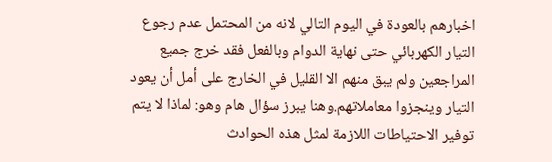اخبارهم بالعودة في اليوم التالي لانه من المحتمل عدم رجوع التيار الكهربائي حتى نهاية الدوام وبالفعل فقد خرج جميع المراجعين ولم يبق منهم الا القليل في الخارج على أمل أن يعود التيار وينجزوا معاملاتهم.وهنا يبرز سؤال هام وهو: لماذا لا يتم توفير الاحتياطات اللازمة لمثل هذه الحوادث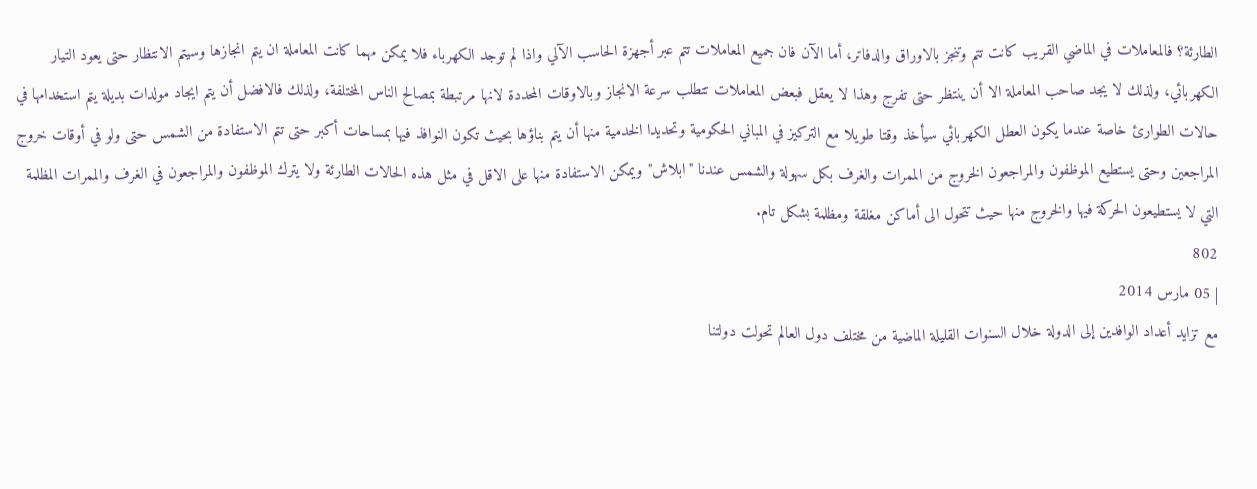الطارئة؟ فالمعاملات في الماضي القريب كانت تتم وتنجز بالاوراق والدفاتر، أما الآن فان جميع المعاملات تتم عبر أجهزة الحاسب الآلي واذا لم توجد الكهرباء فلا يمكن مهما كانت المعاملة ان يتم انجازها وسيتم الانتظار حتى يعود التيار الكهربائي، ولذلك لا يجد صاحب المعاملة الا أن ينتظر حتى تفرج وهذا لا يعقل فبعض المعاملات تتطلب سرعة الانجاز وبالاوقات المحددة لانها مرتبطة بمصالح الناس المختلفة، ولذلك فالافضل أن يتم ايجاد مولدات بديلة يتم استخدامها في حالات الطوارئ خاصة عندما يكون العطل الكهربائي سيأخذ وقتا طويلا مع التركيز في المباني الحكومية وتحديدا الخدمية منها أن يتم بناؤها بحيث تكون النوافذ فيها بمساحات أكبر حتى تتم الاستفادة من الشمس حتى ولو في أوقات خروج المراجعين وحتى يستطيع الموظفون والمراجعون الخروج من الممرات والغرف بكل سهولة والشمس عندنا "ابلاش" ويمكن الاستفادة منها على الاقل في مثل هذه الحالات الطارئة ولا يترك الموظفون والمراجعون في الغرف والممرات المظلمة التي لا يستطيعون الحركة فيها والخروج منها حيث تتحول الى أماكن مغلقة ومظلمة بشكل تام.
802
| 05 مارس 2014
مع تزايد أعداد الوافدين إلى الدولة خلال السنوات القليلة الماضية من مختلف دول العالم تحولت دولتنا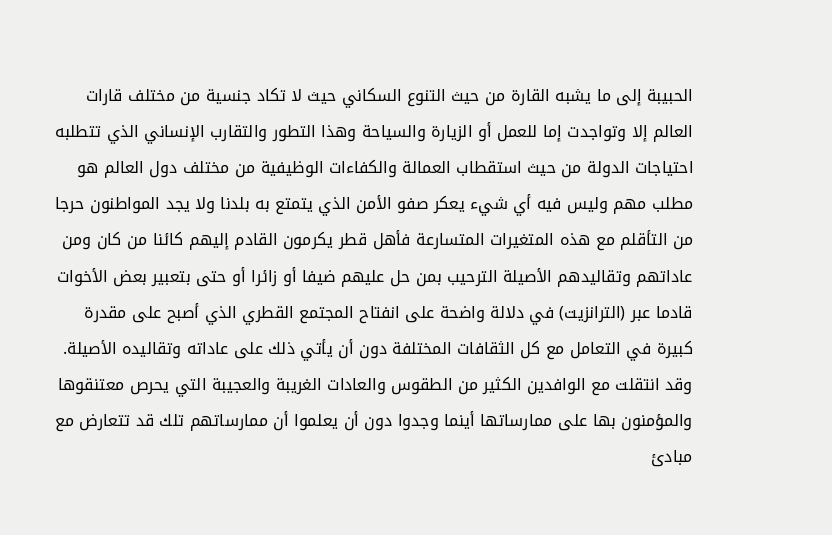الحبيبة إلى ما يشبه القارة من حيث التنوع السكاني حيث لا تكاد جنسية من مختلف قارات العالم إلا وتواجدت إما للعمل أو الزيارة والسياحة وهذا التطور والتقارب الإنساني الذي تتطلبه احتياجات الدولة من حيث استقطاب العمالة والكفاءات الوظيفية من مختلف دول العالم هو مطلب مهم وليس فيه أي شيء يعكر صفو الأمن الذي يتمتع به بلدنا ولا يجد المواطنون حرجا من التأقلم مع هذه المتغيرات المتسارعة فأهل قطر يكرمون القادم إليهم كائنا من كان ومن عاداتهم وتقاليدهم الأصيلة الترحيب بمن حل عليهم ضيفا أو زائرا أو حتى بتعبير بعض الأخوات قادما عبر (الترانزيت) في دلالة واضحة على انفتاح المجتمع القطري الذي أصبح على مقدرة كبيرة في التعامل مع كل الثقافات المختلفة دون أن يأتي ذلك على عاداته وتقاليده الأصيلة. وقد انتقلت مع الوافدين الكثير من الطقوس والعادات الغريبة والعجيبة التي يحرص معتنقوها والمؤمنون بها على ممارساتها أينما وجدوا دون أن يعلموا أن ممارساتهم تلك قد تتعارض مع مبادئ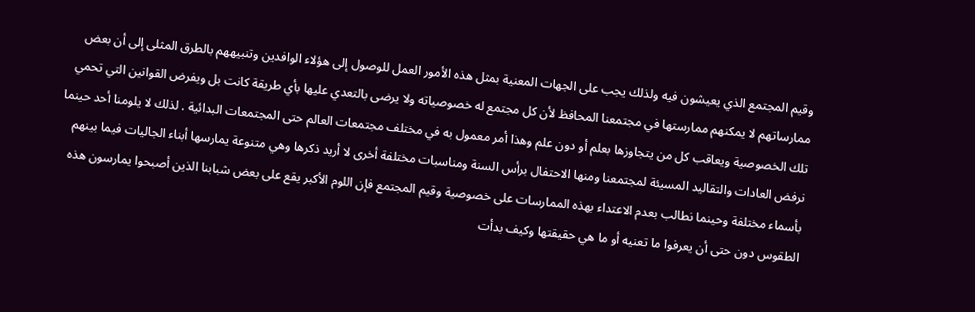وقيم المجتمع الذي يعيشون فيه ولذلك يجب على الجهات المعنية بمثل هذه الأمور العمل للوصول إلى هؤلاء الوافدين وتنبيههم بالطرق المثلى إلى أن بعض ممارساتهم لا يمكنهم ممارستها في مجتمعنا المحافظ لأن كل مجتمع له خصوصياته ولا يرضى بالتعدي عليها بأي طريقة كانت بل ويفرض القوانين التي تحمي تلك الخصوصية ويعاقب كل من يتجاوزها بعلم أو دون علم وهذا أمر معمول به في مختلف مجتمعات العالم حتى المجتمعات البدائية . لذلك لا يلومنا أحد حينما نرفض العادات والتقاليد المسيئة لمجتمعنا ومنها الاحتفال برأس السنة ومناسبات مختلفة أخرى لا أريد ذكرها وهي متنوعة يمارسها أبناء الجاليات فيما بينهم بأسماء مختلفة وحينما نطالب بعدم الاعتداء بهذه الممارسات على خصوصية وقيم المجتمع فإن اللوم الأكبر يقع على بعض شبابنا الذين أصبحوا يمارسون هذه الطقوس دون حتى أن يعرفوا ما تعنيه أو ما هي حقيقتها وكيف بدأت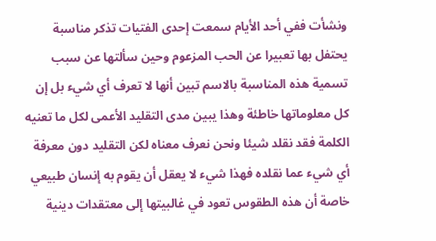ونشأت ففي أحد الأيام سمعت إحدى الفتيات تذكر مناسبة يحتفل بها تعبيرا عن الحب المزعوم وحين سألتها عن سبب تسمية هذه المناسبة بالاسم تبين أنها لا تعرف أي شيء بل إن كل معلوماتها خاطئة وهذا يبين مدى التقليد الأعمى لكل ما تعنيه الكلمة فقد نقلد شيئا ونحن نعرف معناه لكن التقليد دون معرفة أي شيء عما نقلده فهذا شيء لا يعقل أن يقوم به إنسان طبيعي خاصة أن هذه الطقوس تعود في غالبيتها إلى معتقدات دينية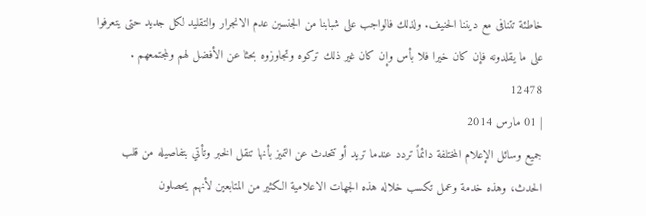خاطئة تتنافى مع ديننا الحنيف. ولذلك فالواجب على شبابنا من الجنسين عدم الانجرار والتقليد لكل جديد حتى يتعرفوا على ما يقلدونه فإن كان خيرا فلا بأس وإن كان غير ذلك تركوه وتجاوزوه بحثا عن الأفضل لهم ولمجتمعهم .
12478
| 01 مارس 2014
جميع وسائل الإعلام المختلفة دائماً تردد عندما تريد أو تتحدث عن التميز بأنها تنقل الخبر وتأتي بتفاصيله من قلب الحدث، وهذه خدمة وعمل تكسب خلاله هذه الجهات الاعلامية الكثير من المتابعين لأنهم يحصلون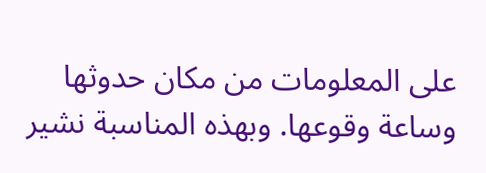على المعلومات من مكان حدوثها وساعة وقوعها. وبهذه المناسبة نشير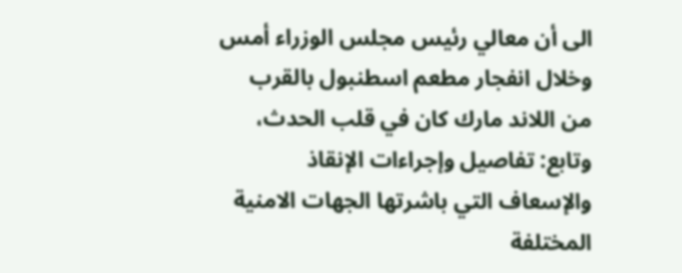الى أن معالي رئيس مجلس الوزراء أمس وخلال انفجار مطعم اسطنبول بالقرب من اللاند مارك كان في قلب الحدث، وتابع: تفاصيل وإجراءات الإنقاذ والإسعاف التي باشرتها الجهات الامنية المختلفة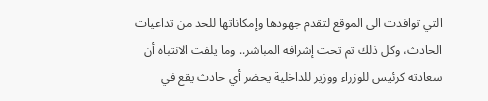التي توافدت الى الموقع لتقدم جهودها وإمكاناتها للحد من تداعيات الحادث، وكل ذلك تم تحت إشرافه المباشر.. وما يلفت الانتباه أن سعادته كرئيس للوزراء ووزير للداخلية يحضر أي حادث يقع في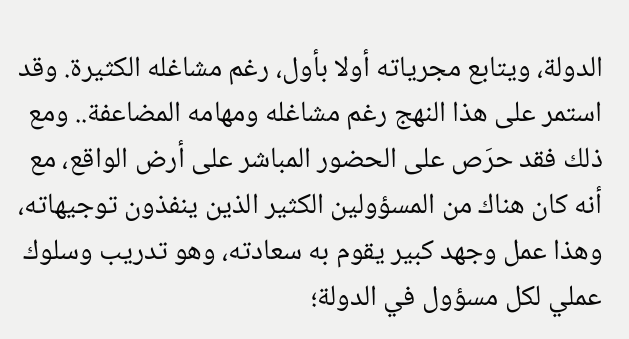الدولة، ويتابع مجرياته أولا بأول، رغم مشاغله الكثيرة. وقد استمر على هذا النهج رغم مشاغله ومهامه المضاعفة.. ومع ذلك فقد حرَص على الحضور المباشر على أرض الواقع، مع أنه كان هناك من المسؤولين الكثير الذين ينفذون توجيهاته، وهذا عمل وجهد كبير يقوم به سعادته، وهو تدريب وسلوك عملي لكل مسؤول في الدولة؛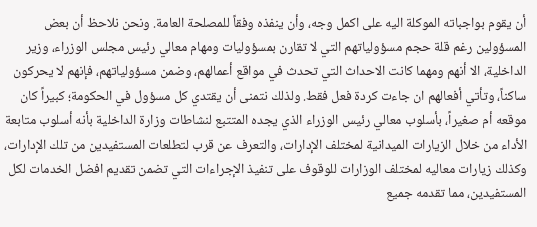أن يقوم بواجباته الموكلة اليه على اكمل وجه، وأن ينفذه وفقاً للمصلحة العامة. ونحن نلاحظ أن بعض المسؤولين رغم قلة حجم مسؤولياتهم التي لا تقارن بمسؤوليات ومهام معالي رئيس مجلس الوزراء، وزير الداخلية، الا أنهم ومهما كانت الاحداث التي تحدث في مواقع أعمالهم، وضمن مسؤولياتهم، فإنهم لا يحركون ساكناً، وتأتي أفعالهم ان جاءت كردة فعل فقط. ولذلك نتمنى أن يقتدي كل مسؤول في الحكومة؛ كبيراً كان موقعه أم صغيراً، بأسلوب معالي رئيس الوزراء الذي يجده المتتبع لنشاطات وزارة الداخلية بأنه أسلوب متابعة الأداء من خلال الزيارات الميدانية لمختلف الإدارات، والتعرف عن قرب لتطلعات المستفيدين من تلك الإدارات، وكذلك زيارات معاليه لمختلف الوزارات للوقوف على تنفيذ الإجراءات التي تضمن تقديم افضل الخدمات لكل المستفيدين، مما تقدمه جميع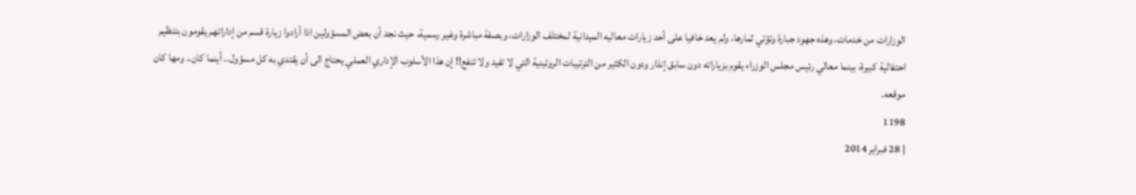الوزارات من خدمات، وهذه جهود جبارة وتؤتي ثمارها، ولم يعد خافيا على أحد زيارات معاليه الميدانية لمختلف الوزارات، وبصفة مباشرة وغير رسمية، حيث نجد أن بعض المسؤولين اذا أرادوا زيارة قسم من إداراتهم يقومون بتنظيم احتفالية كبيرة، بينما معالي رئيس مجلس الوزراء يقوم بزياراته دون سابق إنذار ودون الكثير من الترتيبات الروتينية التي لا تفيد ولا تنفع!! إن هذا الأسلوب الإداري العملي يحتاج الى أن يقتدي به كل مسؤول.. أينما كان.. ومها كان موقعه.
1198
| 28 فبراير 2014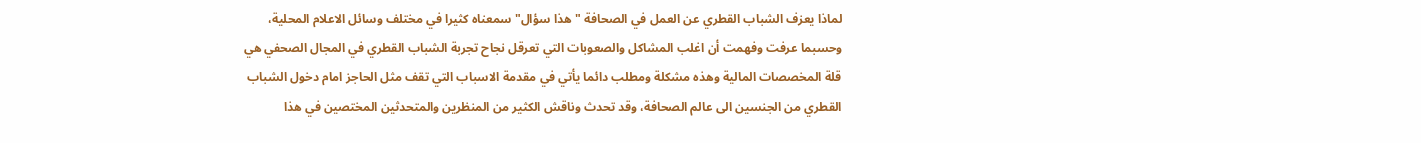لماذا يعزف الشباب القطري عن العمل في الصحافة "هذا سؤال" سمعناه كثيرا في مختلف وسائل الاعلام المحلية، وحسبما عرفت وفهمت أن اغلب المشاكل والصعوبات التي تعرقل نجاح تجربة الشباب القطري في المجال الصحفي هي قلة المخصصات المالية وهذه مشكلة ومطلب دائما يأتي في مقدمة الاسباب التي تقف مثل الحاجز امام دخول الشباب القطري من الجنسين الى عالم الصحافة، وقد تحدث وناقش الكثير من المنظرين والمتحدثين المختصين في هذا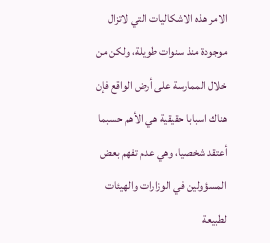الامر هذه الاشكاليات التي لاتزال موجودة منذ سنوات طويلة، ولكن من خلال الممارسة على أرض الواقع فإن هناك اسبابا حقيقية هي الأهم حسبما أعتقد شخصيا، وهي عدم تفهم بعض المسؤولين في الوزارات والهيئات لطبيعة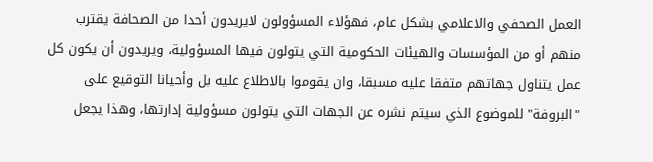العمل الصحفي والاعلامي بشكل عام، فهؤلاء المسؤولون لايريدون أحدا من الصحافة يقترب منهم أو من المؤسسات والهيئات الحكومية التي يتولون فيها المسؤولية، ويريدون أن يكون كل عمل يتناول جهاتهم متفقا عليه مسبقا، وان يقوموا بالاطلاع عليه بل وأحيانا التوقيع على "البروفة" للموضوع الذي سيتم نشره عن الجهات التي يتولون مسؤولية إدارتها، وهذا يجعل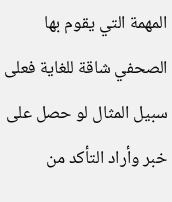المهمة التي يقوم بها الصحفي شاقة للغاية فعلى سبيل المثال لو حصل على خبر وأراد التأكد من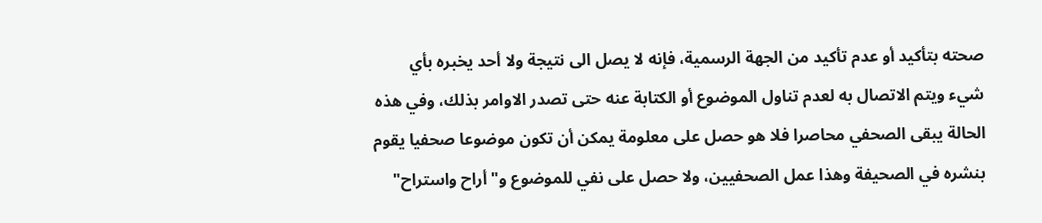صحته بتأكيد أو عدم تأكيد من الجهة الرسمية، فإنه لا يصل الى نتيجة ولا أحد يخبره بأي شيء ويتم الاتصال به لعدم تناول الموضوع أو الكتابة عنه حتى تصدر الاوامر بذلك، وفي هذه الحالة يبقى الصحفي محاصرا فلا هو حصل على معلومة يمكن أن تكون موضوعا صحفيا يقوم بنشره في الصحيفة وهذا عمل الصحفيين، ولا حصل على نفي للموضوع و"أراح واستراح"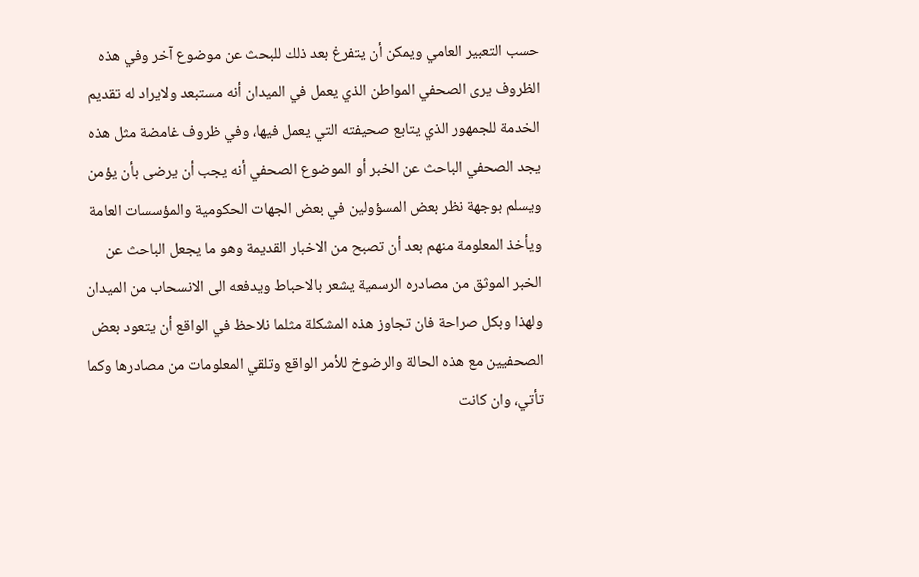حسب التعبير العامي ويمكن أن يتفرغ بعد ذلك للبحث عن موضوع آخر وفي هذه الظروف يرى الصحفي المواطن الذي يعمل في الميدان أنه مستبعد ولايراد له تقديم الخدمة للجمهور الذي يتابع صحيفته التي يعمل فيها، وفي ظروف غامضة مثل هذه يجد الصحفي الباحث عن الخبر أو الموضوع الصحفي أنه يجب أن يرضى بأن يؤمن ويسلم بوجهة نظر بعض المسؤولين في بعض الجهات الحكومية والمؤسسات العامة ويأخذ المعلومة منهم بعد أن تصبح من الاخبار القديمة وهو ما يجعل الباحث عن الخبر الموثق من مصادره الرسمية يشعر بالاحباط ويدفعه الى الانسحاب من الميدان ولهذا وبكل صراحة فان تجاوز هذه المشكلة مثلما نلاحظ في الواقع أن يتعود بعض الصحفيين مع هذه الحالة والرضوخ للأمر الواقع وتلقي المعلومات من مصادرها وكما تأتي، وان كانت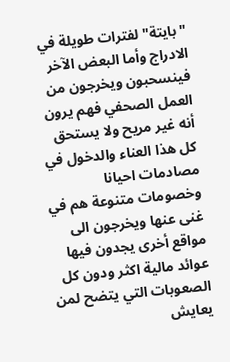"بايتة" لفترات طويلة في الادراج وأما البعض الآخر فينسحبون ويخرجون من العمل الصحفي فهم يرون أنه غير مريح ولا يستحق كل هذا العناء والدخول في مصادمات احيانا وخصومات متنوعة هم في غنى عنها ويخرجون الى مواقع أخرى يجدون فيها عوائد مالية اكثر ودون كل الصعوبات التي يتضح لمن يعايش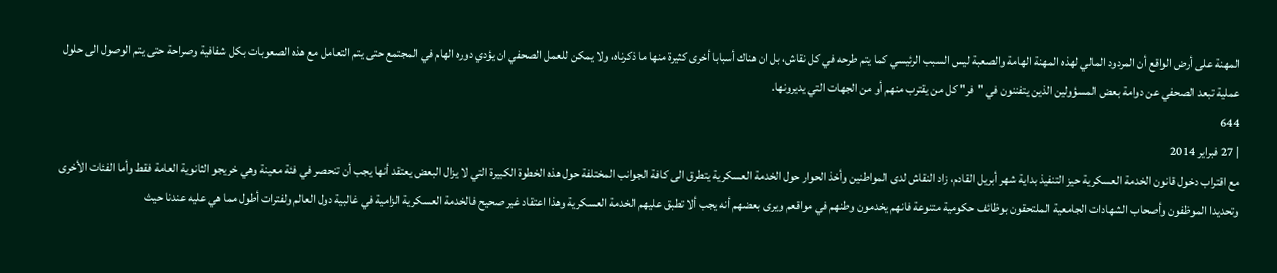المهنة على أرض الواقع أن المردود المالي لهذه المهنة الهامة والصعبة ليس السبب الرئيسي كما يتم طرحه في كل نقاش، بل ان هناك أسبابا أخرى كثيرة منها ما ذكرناه، ولا يمكن للعمل الصحفي ان يؤدي دوره الهام في المجتمع حتى يتم التعامل مع هذه الصعوبات بكل شفافية وصراحة حتى يتم الوصول الى حلول عملية تبعد الصحفي عن دوامة بعض المسؤولين الذين يتفننون في "فر" كل من يقترب منهم أو من الجهات التي يديرونها.
644
| 27 فبراير 2014
مع اقتراب دخول قانون الخدمة العسكرية حيز التنفيذ بداية شهر أبريل القادم، زاد النقاش لدى المواطنين وأخذ الحوار حول الخدمة العسكرية يتطرق الى كافة الجوانب المختلفة حول هذه الخطوة الكبيرة التي لا يزال البعض يعتقد أنها يجب أن تنحصر في فئة معينة وهي خريجو الثانوية العامة فقط وأما الفئات الأخرى وتحديدا الموظفون وأصحاب الشهادات الجامعية الملتحقون بوظائف حكومية متنوعة فانهم يخدمون وطنهم في مواقعم ويرى بعضهم أنه يجب ألا تطبق عليهم الخدمة العسكرية وهذا اعتقاد غير صحيح فالخدمة العسكرية الزامية في غالبية دول العالم ولفترات أطول مما هي عليه عندنا حيث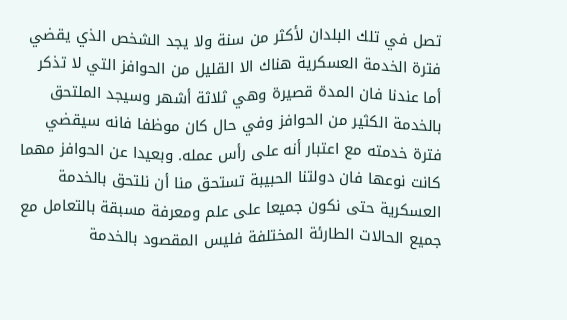تصل في تلك البلدان لأكثر من سنة ولا يجد الشخص الذي يقضي فترة الخدمة العسكرية هناك الا القليل من الحوافز التي لا تذكر أما عندنا فان المدة قصيرة وهي ثلاثة أشهر وسيجد الملتحق بالخدمة الكثير من الحوافز وفي حال كان موظفا فانه سيقضي فترة خدمته مع اعتبار أنه على رأس عمله. وبعيدا عن الحوافز مهما كانت نوعها فان دولتنا الحبيبة تستحق منا أن نلتحق بالخدمة العسكرية حتى نكون جميعا على علم ومعرفة مسبقة بالتعامل مع جميع الحالات الطارئة المختلفة فليس المقصود بالخدمة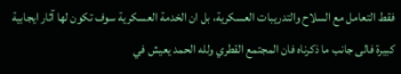فقط التعامل مع السلاح والتدريبات العسكرية، بل ان الخدمة العسكرية سوف تكون لها آثار ايجابية كبيرة فالى جانب ما ذكرناه فان المجتمع القطري ولله الحمد يعيش في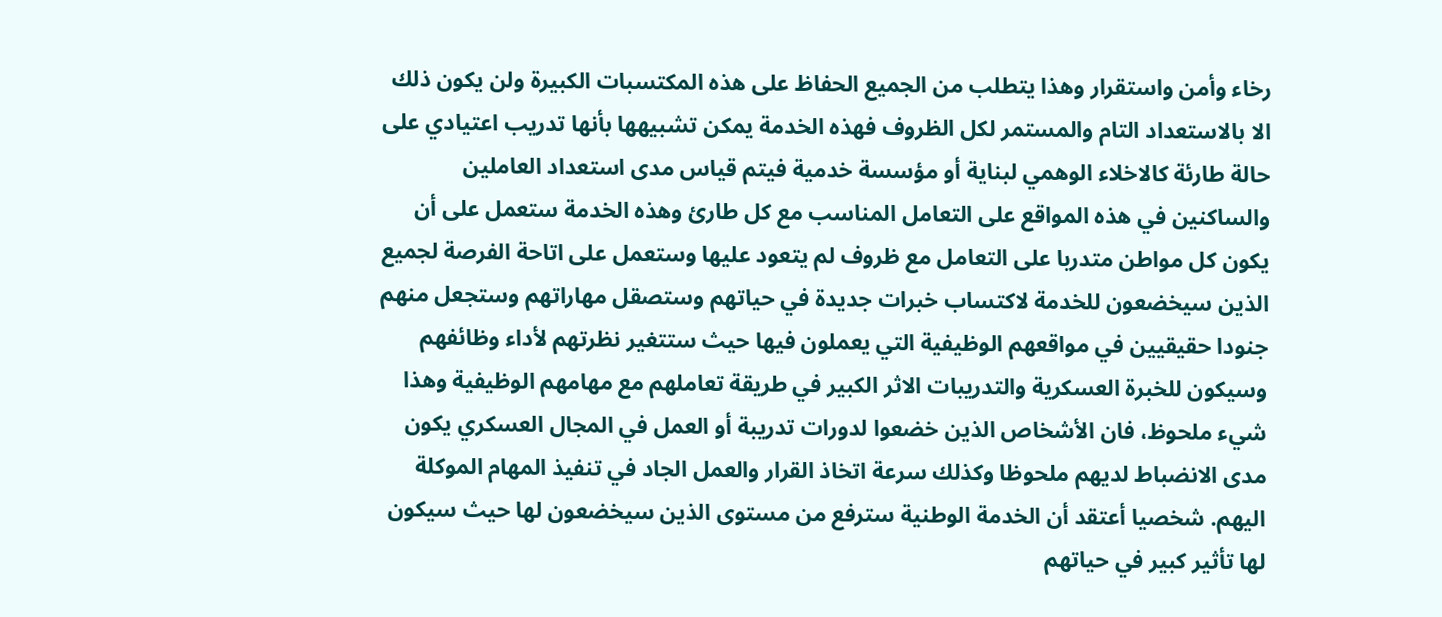رخاء وأمن واستقرار وهذا يتطلب من الجميع الحفاظ على هذه المكتسبات الكبيرة ولن يكون ذلك الا بالاستعداد التام والمستمر لكل الظروف فهذه الخدمة يمكن تشبيهها بأنها تدريب اعتيادي على حالة طارئة كالاخلاء الوهمي لبناية أو مؤسسة خدمية فيتم قياس مدى استعداد العاملين والساكنين في هذه المواقع على التعامل المناسب مع كل طارئ وهذه الخدمة ستعمل على أن يكون كل مواطن متدربا على التعامل مع ظروف لم يتعود عليها وستعمل على اتاحة الفرصة لجميع الذين سيخضعون للخدمة لاكتساب خبرات جديدة في حياتهم وستصقل مهاراتهم وستجعل منهم جنودا حقيقيين في مواقعهم الوظيفية التي يعملون فيها حيث ستتغير نظرتهم لأداء وظائفهم وسيكون للخبرة العسكرية والتدريبات الاثر الكبير في طريقة تعاملهم مع مهامهم الوظيفية وهذا شيء ملحوظ، فان الأشخاص الذين خضعوا لدورات تدريبة أو العمل في المجال العسكري يكون مدى الانضباط لديهم ملحوظا وكذلك سرعة اتخاذ القرار والعمل الجاد في تنفيذ المهام الموكلة اليهم. شخصيا أعتقد أن الخدمة الوطنية سترفع من مستوى الذين سيخضعون لها حيث سيكون لها تأثير كبير في حياتهم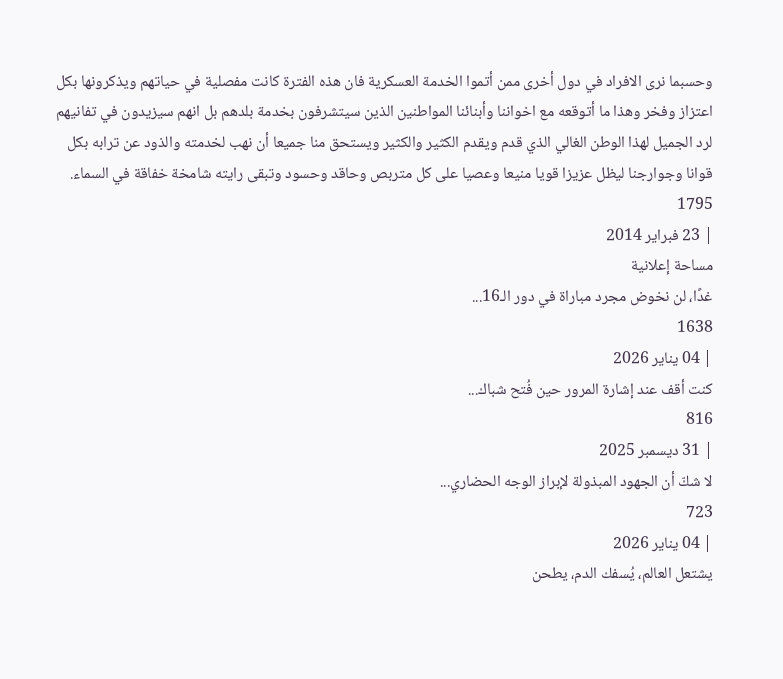وحسبما نرى الافراد في دول أخرى ممن أتموا الخدمة العسكرية فان هذه الفترة كانت مفصلية في حياتهم ويذكرونها بكل اعتزاز وفخر وهذا ما أتوقعه مع اخواننا وأبنائنا المواطنين الذين سيتشرفون بخدمة بلدهم بل انهم سيزيدون في تفانيهم لرد الجميل لهذا الوطن الغالي الذي قدم ويقدم الكثير والكثير ويستحق منا جميعا أن نهب لخدمته والذود عن ترابه بكل قوانا وجوارجنا ليظل عزيزا قويا منيعا وعصيا على كل متربص وحاقد وحسود وتبقى رايته شامخة خفاقة في السماء.
1795
| 23 فبراير 2014
مساحة إعلانية
غدًا، لن نخوض مجرد مباراة في دور الـ16...
1638
| 04 يناير 2026
كنت أقف عند إشارة المرور حين فُتح شباك...
816
| 31 ديسمبر 2025
لا شكّ أن الجهود المبذولة لإبراز الوجه الحضاري...
723
| 04 يناير 2026
يشتعل العالم، يُسفك الدم، يطحن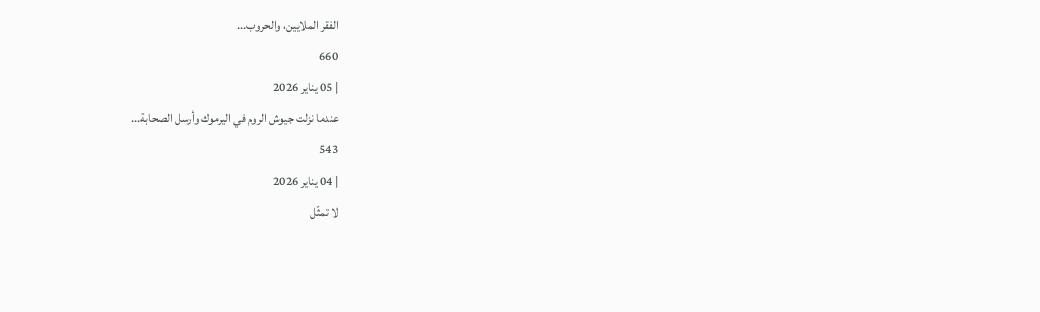الفقر الملايين، والحروب...
660
| 05 يناير 2026
عندما نزلت جيوش الروم في اليرموك وأرسل الصحابة...
543
| 04 يناير 2026
لا تمثّل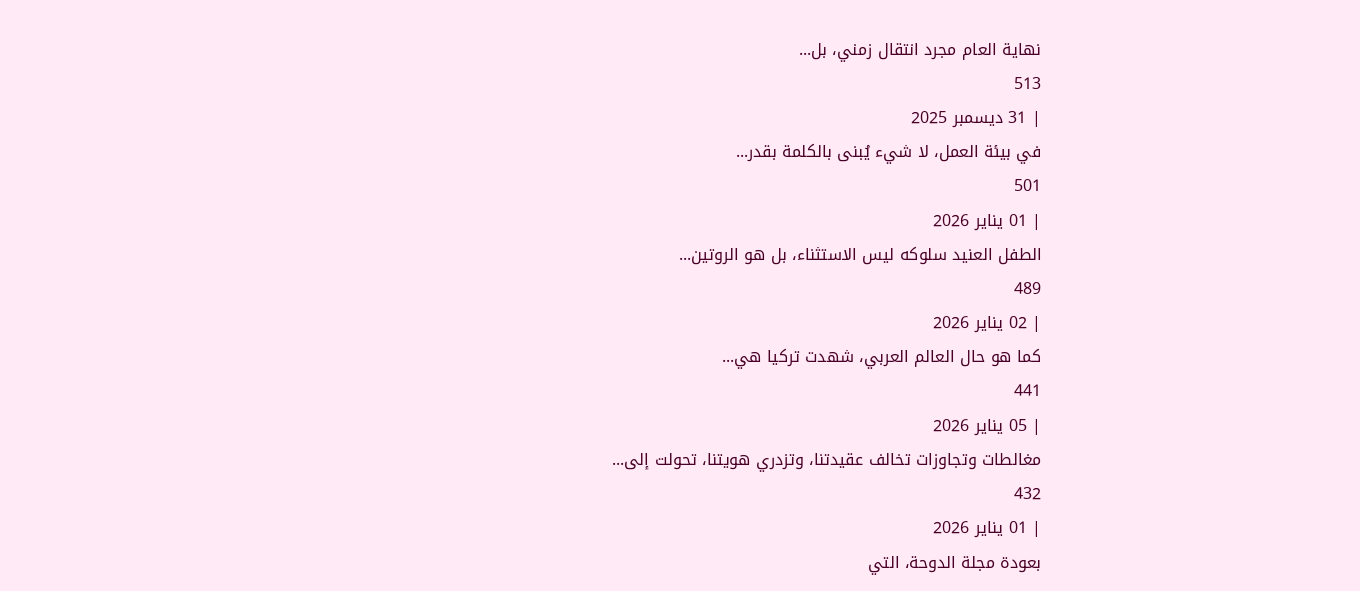نهاية العام مجرد انتقال زمني، بل...
513
| 31 ديسمبر 2025
في بيئة العمل، لا شيء يُبنى بالكلمة بقدر...
501
| 01 يناير 2026
الطفل العنيد سلوكه ليس الاستثناء، بل هو الروتين...
489
| 02 يناير 2026
كما هو حال العالم العربي، شهدت تركيا هي...
441
| 05 يناير 2026
مغالطات وتجاوزات تخالف عقيدتنا، وتزدري هويتنا، تحولت إلى...
432
| 01 يناير 2026
بعودة مجلة الدوحة، التي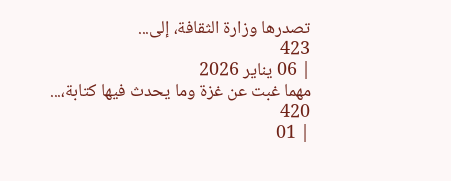تصدرها وزارة الثقافة، إلى...
423
| 06 يناير 2026
مهما غبت عن غزة وما يحدث فيها كتابة،...
420
| 01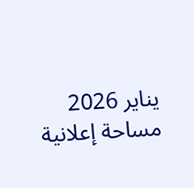يناير 2026
مساحة إعلانية